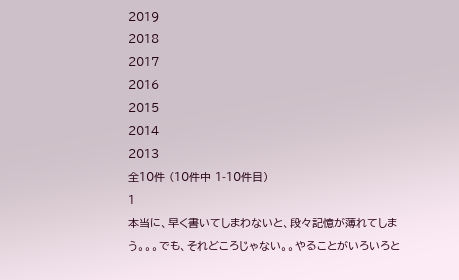2019
2018
2017
2016
2015
2014
2013
全10件 (10件中 1-10件目)
1
本当に、早く書いてしまわないと、段々記憶が薄れてしまう。。。でも、それどころじゃない。。やることがいろいろと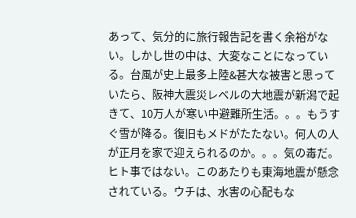あって、気分的に旅行報告記を書く余裕がない。しかし世の中は、大変なことになっている。台風が史上最多上陸&甚大な被害と思っていたら、阪神大震災レベルの大地震が新潟で起きて、10万人が寒い中避難所生活。。。もうすぐ雪が降る。復旧もメドがたたない。何人の人が正月を家で迎えられるのか。。。気の毒だ。ヒト事ではない。このあたりも東海地震が懸念されている。ウチは、水害の心配もな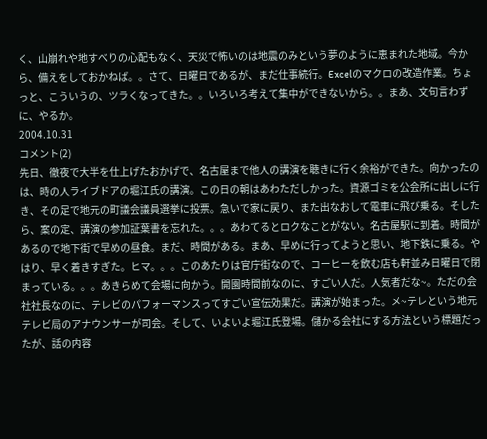く、山崩れや地すべりの心配もなく、天災で怖いのは地震のみという夢のように恵まれた地域。今から、備えをしておかねば。。さて、日曜日であるが、まだ仕事続行。Excelのマクロの改造作業。ちょっと、こういうの、ツラくなってきた。。いろいろ考えて集中ができないから。。まあ、文句言わずに、やるか。
2004.10.31
コメント(2)
先日、徹夜で大半を仕上げたおかげで、名古屋まで他人の講演を聴きに行く余裕ができた。向かったのは、時の人ライブドアの堀江氏の講演。この日の朝はあわただしかった。資源ゴミを公会所に出しに行き、その足で地元の町議会議員選挙に投票。急いで家に戻り、また出なおして電車に飛び乗る。そしたら、案の定、講演の参加証葉書を忘れた。。。あわてるとロクなことがない。名古屋駅に到着。時間があるので地下街で早めの昼食。まだ、時間がある。まあ、早めに行ってようと思い、地下鉄に乗る。やはり、早く着きすぎた。ヒマ。。。このあたりは官庁街なので、コーヒーを飲む店も軒並み日曜日で閉まっている。。。あきらめて会場に向かう。開園時間前なのに、すごい人だ。人気者だな~。ただの会社社長なのに、テレビのパフォーマンスってすごい宣伝効果だ。講演が始まった。メ~テレという地元テレビ局のアナウンサーが司会。そして、いよいよ堀江氏登場。儲かる会社にする方法という標題だったが、話の内容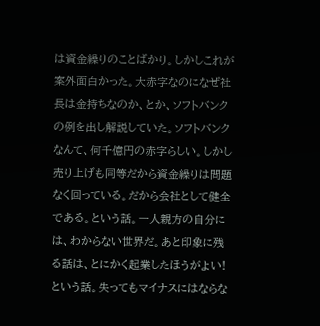は資金繰りのことばかり。しかしこれが案外面白かった。大赤字なのになぜ社長は金持ちなのか、とか、ソフトバンクの例を出し解説していた。ソフトバンクなんて、何千億円の赤字らしい。しかし売り上げも同等だから資金繰りは問題なく回っている。だから会社として健全である。という話。一人親方の自分には、わからない世界だ。あと印象に残る話は、とにかく起業したほうがよい!という話。失ってもマイナスにはならな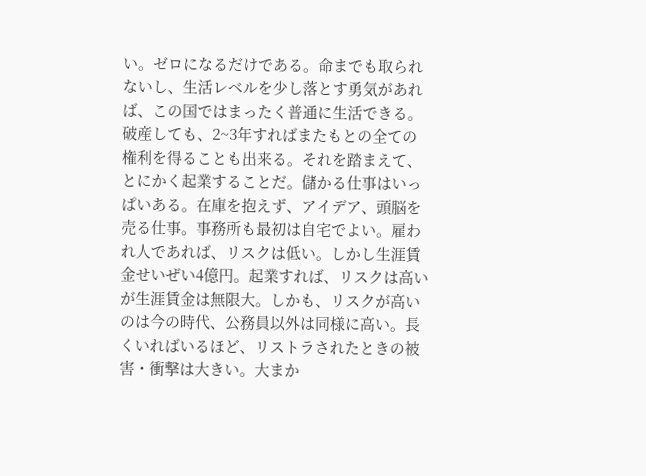い。ゼロになるだけである。命までも取られないし、生活レベルを少し落とす勇気があれば、この国ではまったく普通に生活できる。破産しても、2~3年すればまたもとの全ての権利を得ることも出来る。それを踏まえて、とにかく起業することだ。儲かる仕事はいっぱいある。在庫を抱えず、アイデア、頭脳を売る仕事。事務所も最初は自宅でよい。雇われ人であれば、リスクは低い。しかし生涯賃金せいぜい4億円。起業すれば、リスクは高いが生涯賃金は無限大。しかも、リスクが高いのは今の時代、公務員以外は同様に高い。長くいればいるほど、リストラされたときの被害・衝撃は大きい。大まか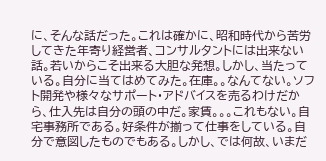に、そんな話だった。これは確かに、昭和時代から苦労してきた年寄り経営者、コンサルタントには出来ない話。若いからこそ出来る大胆な発想。しかし、当たっている。自分に当てはめてみた。在庫。。なんてない。ソフト開発や様々なサポート・アドバイスを売るわけだから、仕入先は自分の頭の中だ。家賃。。。これもない。自宅事務所である。好条件が揃って仕事をしている。自分で意図したものでもある。しかし、では何故、いまだ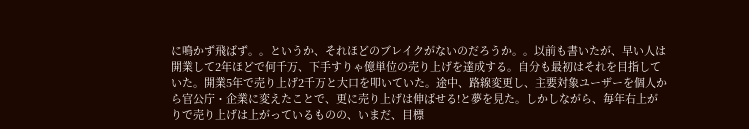に鳴かず飛ばず。。というか、それほどのブレイクがないのだろうか。。以前も書いたが、早い人は開業して2年ほどで何千万、下手すりゃ億単位の売り上げを達成する。自分も最初はそれを目指していた。開業5年で売り上げ2千万と大口を叩いていた。途中、路線変更し、主要対象ユーザーを個人から官公庁・企業に変えたことで、更に売り上げは伸ばせる!と夢を見た。しかしながら、毎年右上がりで売り上げは上がっているものの、いまだ、目標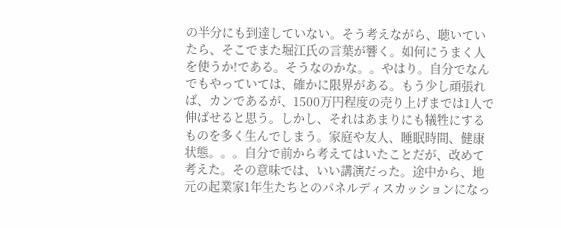の半分にも到達していない。そう考えながら、聴いていたら、そこでまた堀江氏の言葉が響く。如何にうまく人を使うか!である。そうなのかな。。やはり。自分でなんでもやっていては、確かに限界がある。もう少し頑張れば、カンであるが、1500万円程度の売り上げまでは1人で伸ばせると思う。しかし、それはあまりにも犠牲にするものを多く生んでしまう。家庭や友人、睡眠時間、健康状態。。。自分で前から考えてはいたことだが、改めて考えた。その意味では、いい講演だった。途中から、地元の起業家1年生たちとのパネルディスカッションになっ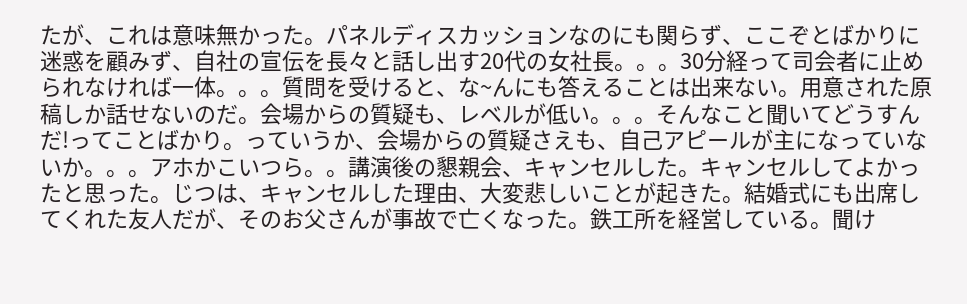たが、これは意味無かった。パネルディスカッションなのにも関らず、ここぞとばかりに迷惑を顧みず、自社の宣伝を長々と話し出す20代の女社長。。。30分経って司会者に止められなければ一体。。。質問を受けると、な~んにも答えることは出来ない。用意された原稿しか話せないのだ。会場からの質疑も、レベルが低い。。。そんなこと聞いてどうすんだ!ってことばかり。っていうか、会場からの質疑さえも、自己アピールが主になっていないか。。。アホかこいつら。。講演後の懇親会、キャンセルした。キャンセルしてよかったと思った。じつは、キャンセルした理由、大変悲しいことが起きた。結婚式にも出席してくれた友人だが、そのお父さんが事故で亡くなった。鉄工所を経営している。聞け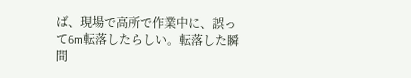ば、現場で高所で作業中に、誤って6m転落したらしい。転落した瞬間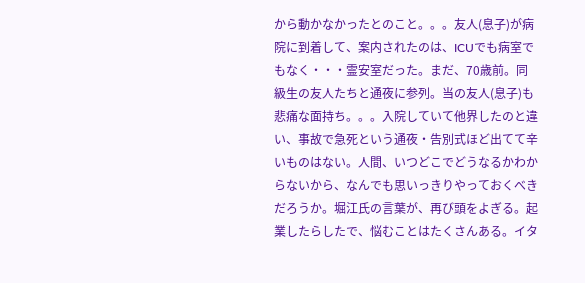から動かなかったとのこと。。。友人(息子)が病院に到着して、案内されたのは、ICUでも病室でもなく・・・霊安室だった。まだ、70歳前。同級生の友人たちと通夜に参列。当の友人(息子)も悲痛な面持ち。。。入院していて他界したのと違い、事故で急死という通夜・告別式ほど出てて辛いものはない。人間、いつどこでどうなるかわからないから、なんでも思いっきりやっておくべきだろうか。堀江氏の言葉が、再び頭をよぎる。起業したらしたで、悩むことはたくさんある。イタ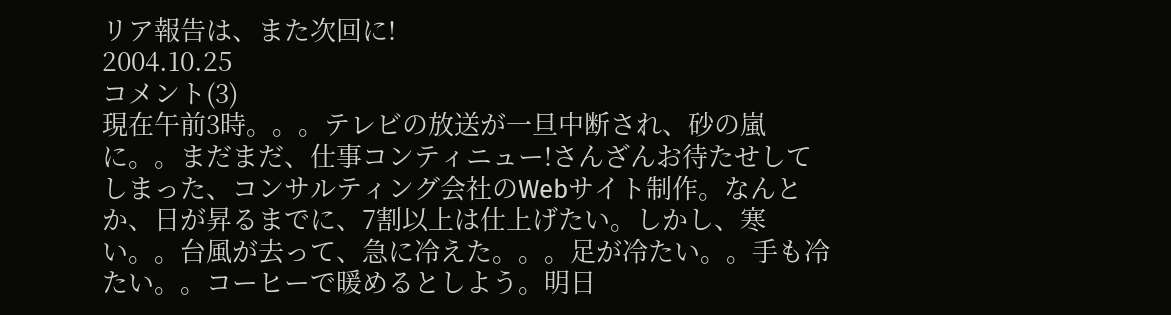リア報告は、また次回に!
2004.10.25
コメント(3)
現在午前3時。。。テレビの放送が一旦中断され、砂の嵐に。。まだまだ、仕事コンティニュー!さんざんお待たせしてしまった、コンサルティング会社のWebサイト制作。なんとか、日が昇るまでに、7割以上は仕上げたい。しかし、寒い。。台風が去って、急に冷えた。。。足が冷たい。。手も冷たい。。コーヒーで暖めるとしよう。明日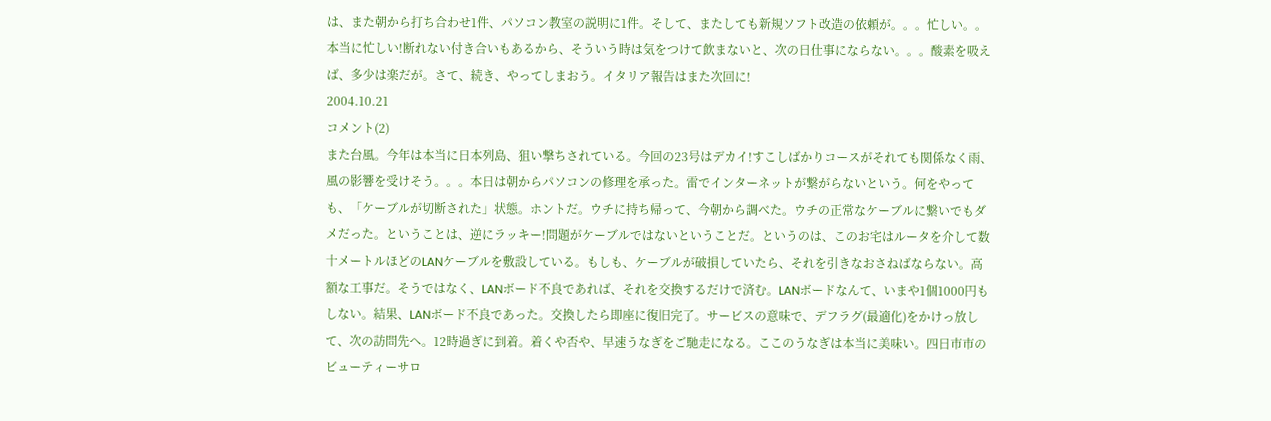は、また朝から打ち合わせ1件、パソコン教室の説明に1件。そして、またしても新規ソフト改造の依頼が。。。忙しい。。本当に忙しい!断れない付き合いもあるから、そういう時は気をつけて飲まないと、次の日仕事にならない。。。酸素を吸えば、多少は楽だが。さて、続き、やってしまおう。イタリア報告はまた次回に!
2004.10.21
コメント(2)
また台風。今年は本当に日本列島、狙い撃ちされている。今回の23号はデカイ!すこしばかりコースがそれても関係なく雨、風の影響を受けそう。。。本日は朝からパソコンの修理を承った。雷でインターネットが繋がらないという。何をやっても、「ケーブルが切断された」状態。ホントだ。ウチに持ち帰って、今朝から調べた。ウチの正常なケーブルに繋いでもダメだった。ということは、逆にラッキー!問題がケーブルではないということだ。というのは、このお宅はルータを介して数十メートルほどのLANケーブルを敷設している。もしも、ケーブルが破損していたら、それを引きなおさねばならない。高額な工事だ。そうではなく、LANボード不良であれば、それを交換するだけで済む。LANボードなんて、いまや1個1000円もしない。結果、LANボード不良であった。交換したら即座に復旧完了。サービスの意味で、デフラグ(最適化)をかけっ放して、次の訪問先へ。12時過ぎに到着。着くや否や、早速うなぎをご馳走になる。ここのうなぎは本当に美味い。四日市市のビューティーサロ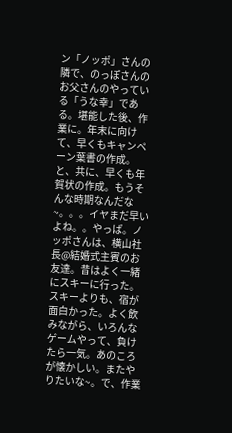ン「ノッポ」さんの隣で、のっぽさんのお父さんのやっている「うな幸」である。堪能した後、作業に。年末に向けて、早くもキャンペーン葉書の作成。と、共に、早くも年賀状の作成。もうそんな時期なんだな~。。。イヤまだ早いよね。。やっぱ。ノッポさんは、横山社長@結婚式主賓のお友達。昔はよく一緒にスキーに行った。スキーよりも、宿が面白かった。よく飲みながら、いろんなゲームやって、負けたら一気。あのころが懐かしい。またやりたいな~。で、作業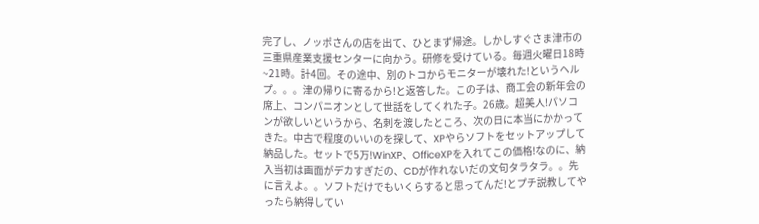完了し、ノッポさんの店を出て、ひとまず帰途。しかしすぐさま津市の三重県産業支援センターに向かう。研修を受けている。毎週火曜日18時~21時。計4回。その途中、別のトコからモニターが壊れた!というヘルプ。。。津の帰りに寄るから!と返答した。この子は、商工会の新年会の席上、コンパニオンとして世話をしてくれた子。26歳。超美人!パソコンが欲しいというから、名刺を渡したところ、次の日に本当にかかってきた。中古で程度のいいのを探して、XPやらソフトをセットアップして納品した。セットで5万!WinXP、OfficeXPを入れてこの価格!なのに、納入当初は画面がデカすぎだの、CDが作れないだの文句タラタラ。。先に言えよ。。ソフトだけでもいくらすると思ってんだ!とプチ説教してやったら納得してい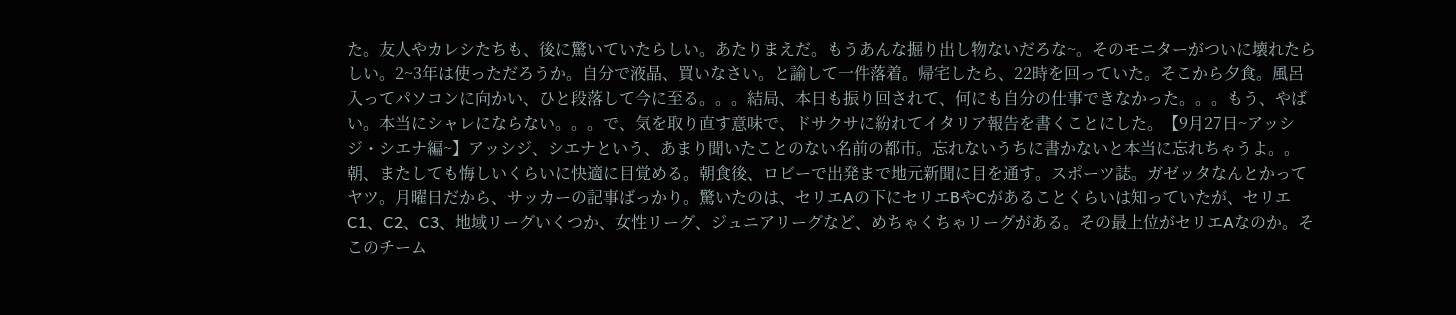た。友人やカレシたちも、後に驚いていたらしい。あたりまえだ。もうあんな掘り出し物ないだろな~。そのモニターがついに壊れたらしい。2~3年は使っただろうか。自分で液晶、買いなさい。と諭して一件落着。帰宅したら、22時を回っていた。そこから夕食。風呂入ってパソコンに向かい、ひと段落して今に至る。。。結局、本日も振り回されて、何にも自分の仕事できなかった。。。もう、やばい。本当にシャレにならない。。。で、気を取り直す意味で、ドサクサに紛れてイタリア報告を書くことにした。【9月27日~アッシジ・シエナ編~】アッシジ、シエナという、あまり聞いたことのない名前の都市。忘れないうちに書かないと本当に忘れちゃうよ。。朝、またしても悔しいくらいに快適に目覚める。朝食後、ロビーで出発まで地元新聞に目を通す。スポーツ誌。ガゼッタなんとかってヤツ。月曜日だから、サッカーの記事ばっかり。驚いたのは、セリエAの下にセリエBやCがあることくらいは知っていたが、セリエC1、C2、C3、地域リーグいくつか、女性リーグ、ジュニアリーグなど、めちゃくちゃリーグがある。その最上位がセリエAなのか。そこのチーム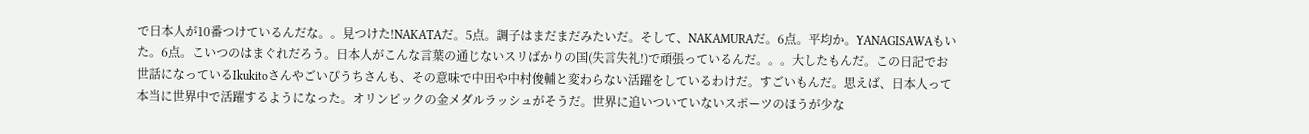で日本人が10番つけているんだな。。見つけた!NAKATAだ。5点。調子はまだまだみたいだ。そして、NAKAMURAだ。6点。平均か。YANAGISAWAもいた。6点。こいつのはまぐれだろう。日本人がこんな言葉の通じないスリばかりの国(失言失礼!)で頑張っているんだ。。。大したもんだ。この日記でお世話になっているIkukitoさんやごいぴうちさんも、その意味で中田や中村俊輔と変わらない活躍をしているわけだ。すごいもんだ。思えば、日本人って本当に世界中で活躍するようになった。オリンピックの金メダルラッシュがそうだ。世界に追いついていないスポーツのほうが少な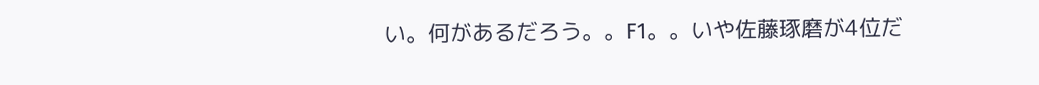い。何があるだろう。。F1。。いや佐藤琢磨が4位だ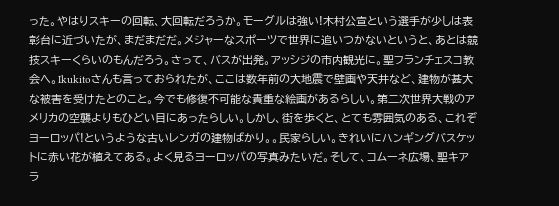った。やはりスキーの回転、大回転だろうか。モーグルは強い!木村公宣という選手が少しは表彰台に近づいたが、まだまだだ。メジャーなスポーツで世界に追いつかないというと、あとは競技スキーくらいのもんだろう。さって、バスが出発。アッシジの市内観光に。聖フランチェスコ教会へ。Ikukitoさんも言っておられたが、ここは数年前の大地震で壁画や天井など、建物が甚大な被害を受けたとのこと。今でも修復不可能な貴重な絵画があるらしい。第二次世界大戦のアメリカの空襲よりもひどい目にあったらしい。しかし、街を歩くと、とても雰囲気のある、これぞヨーロッパ!というような古いレンガの建物ばかり。。民家らしい。きれいにハンギングバスケットに赤い花が植えてある。よく見るヨーロッパの写真みたいだ。そして、コムーネ広場、聖キアラ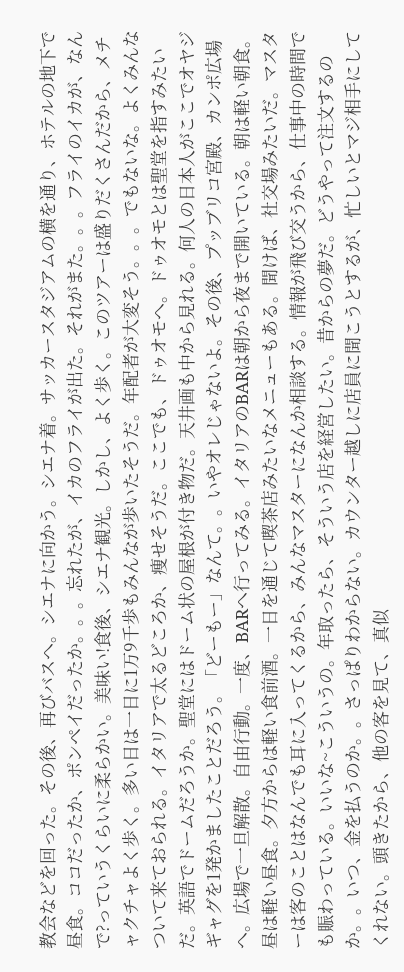教会などを回った。その後、再びバスへ。シエナに向かう。シエナ着。サッカースタジアムの横を通り、ホテルの地下で昼食。ココだったか、ポンペイだったか。。。忘れたが、イカのフライが出た。それがまた。。。フライのイカが、なんで?っていうくらいに柔らかい。美味い!食後、シエナ観光。しかし、よく歩く。このツアーは盛りだくさんだから、メチャクチャよく歩く。多い日は一日に1万9千歩もみんなが歩いたそうだ。年配者が大変そう。。。でもないな。よくみんなついて来ておられる。イタリアで太るどころか、痩せそうだ。ここでも、ドゥオモへ。ドゥオモとは聖堂を指すみたいだ。英語でドームだろうか。聖堂にはドーム状の屋根が付き物だ。天井画も中から見れる。何人の日本人がここでオヤジギャグを1発かましたことだろう。「どーもー」なんて。。いやオレじゃないよ。その後、プッブリコ宮殿、カンポ広場へ。広場で一旦解散。自由行動。一度、BARへ行ってみる。イタリアのBARは朝から夜まで開いている。朝は軽い朝食。昼は軽い昼食。夕方からは軽い食前酒。一日を通じて喫茶店みたいなメニューもある。聞けば、社交場みたいだ。マスターは客のことはなんでも耳に入ってくるから、みんなマスターになんか相談する。情報が飛び交うから、仕事中の時間でも賑わっている。いいな~こういうの。年取ったら、そういう店を経営したい。昔からの夢だ。どうやって注文するのか。。いつ、金を払うのか。。さっぱりわからない。カウンター越しに店員に聞こうとするが、忙しいとマジ相手にしてくれない。頭きたから、他の客を見て、真似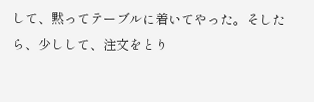して、黙ってテーブルに着いてやった。そしたら、少しして、注文をとり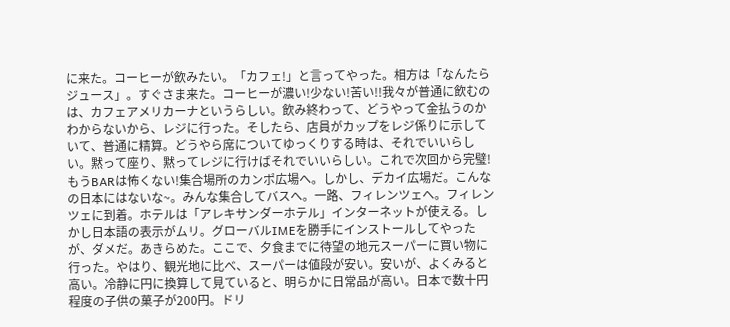に来た。コーヒーが飲みたい。「カフェ!」と言ってやった。相方は「なんたらジュース」。すぐさま来た。コーヒーが濃い!少ない!苦い!!我々が普通に飲むのは、カフェアメリカーナというらしい。飲み終わって、どうやって金払うのかわからないから、レジに行った。そしたら、店員がカップをレジ係りに示していて、普通に精算。どうやら席についてゆっくりする時は、それでいいらしい。黙って座り、黙ってレジに行けばそれでいいらしい。これで次回から完璧!もうBARは怖くない!集合場所のカンポ広場へ。しかし、デカイ広場だ。こんなの日本にはないな~。みんな集合してバスへ。一路、フィレンツェへ。フィレンツェに到着。ホテルは「アレキサンダーホテル」インターネットが使える。しかし日本語の表示がムリ。グローバルIMEを勝手にインストールしてやったが、ダメだ。あきらめた。ここで、夕食までに待望の地元スーパーに買い物に行った。やはり、観光地に比べ、スーパーは値段が安い。安いが、よくみると高い。冷静に円に換算して見ていると、明らかに日常品が高い。日本で数十円程度の子供の菓子が200円。ドリ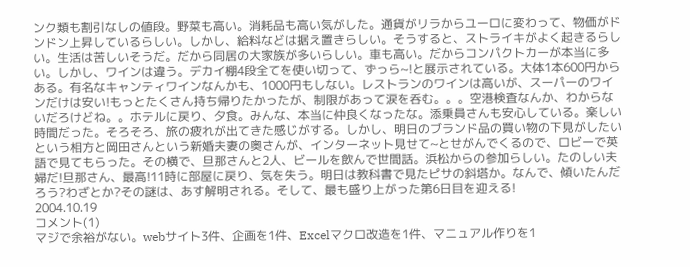ンク類も割引なしの値段。野菜も高い。消耗品も高い気がした。通貨がリラからユーロに変わって、物価がドンドン上昇しているらしい。しかし、給料などは据え置きらしい。そうすると、ストライキがよく起きるらしい。生活は苦しいそうだ。だから同居の大家族が多いらしい。車も高い。だからコンパクトカーが本当に多い。しかし、ワインは違う。デカイ棚4段全てを使い切って、ずっら~!と展示されている。大体1本600円からある。有名なキャンティワインなんかも、1000円もしない。レストランのワインは高いが、スーパーのワインだけは安い!もっとたくさん持ち帰りたかったが、制限があって涙を呑む。。。空港検査なんか、わからないだろけどね。。ホテルに戻り、夕食。みんな、本当に仲良くなったな。添乗員さんも安心している。楽しい時間だった。そろそろ、旅の疲れが出てきた感じがする。しかし、明日のブランド品の買い物の下見がしたいという相方と岡田さんという新婚夫妻の奥さんが、インターネット見せて~とせがんでくるので、ロビーで英語で見てもらった。その横で、旦那さんと2人、ビールを飲んで世間話。浜松からの参加らしい。たのしい夫婦だ!旦那さん、最高!11時に部屋に戻り、気を失う。明日は教科書で見たピサの斜塔か。なんで、傾いたんだろう?わざとか?その謎は、あす解明される。そして、最も盛り上がった第6日目を迎える!
2004.10.19
コメント(1)
マジで余裕がない。webサイト3件、企画を1件、Excelマクロ改造を1件、マニュアル作りを1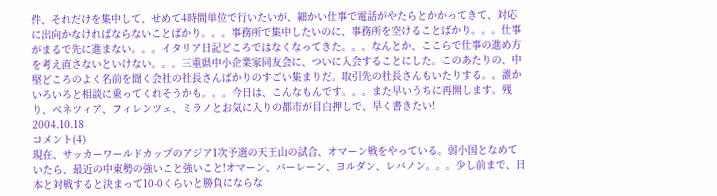件、それだけを集中して、せめて4時間単位で行いたいが、細かい仕事で電話がやたらとかかってきて、対応に出向かなければならないことばかり。。。事務所で集中したいのに、事務所を空けることばかり。。。仕事がまるで先に進まない。。。イタリア日記どころではなくなってきた。。。なんとか、ここらで仕事の進め方を考え直さないといけない。。。三重県中小企業家同友会に、ついに入会することにした。このあたりの、中堅どころのよく名前を聞く会社の社長さんばかりのすごい集まりだ。取引先の社長さんもいたりする。。誰かいろいろと相談に乗ってくれそうかも。。。今日は、こんなもんです。。。また早いうちに再開します。残り、ベネツィア、フィレンツェ、ミラノとお気に入りの都市が目白押しで、早く書きたい!
2004.10.18
コメント(4)
現在、サッカーワールドカップのアジア1次予選の天王山の試合、オマーン戦をやっている。弱小国となめていたら、最近の中東勢の強いこと強いこと!オマーン、バーレーン、ヨルダン、レバノン。。。少し前まで、日本と対戦すると決まって10-0くらいと勝負にならな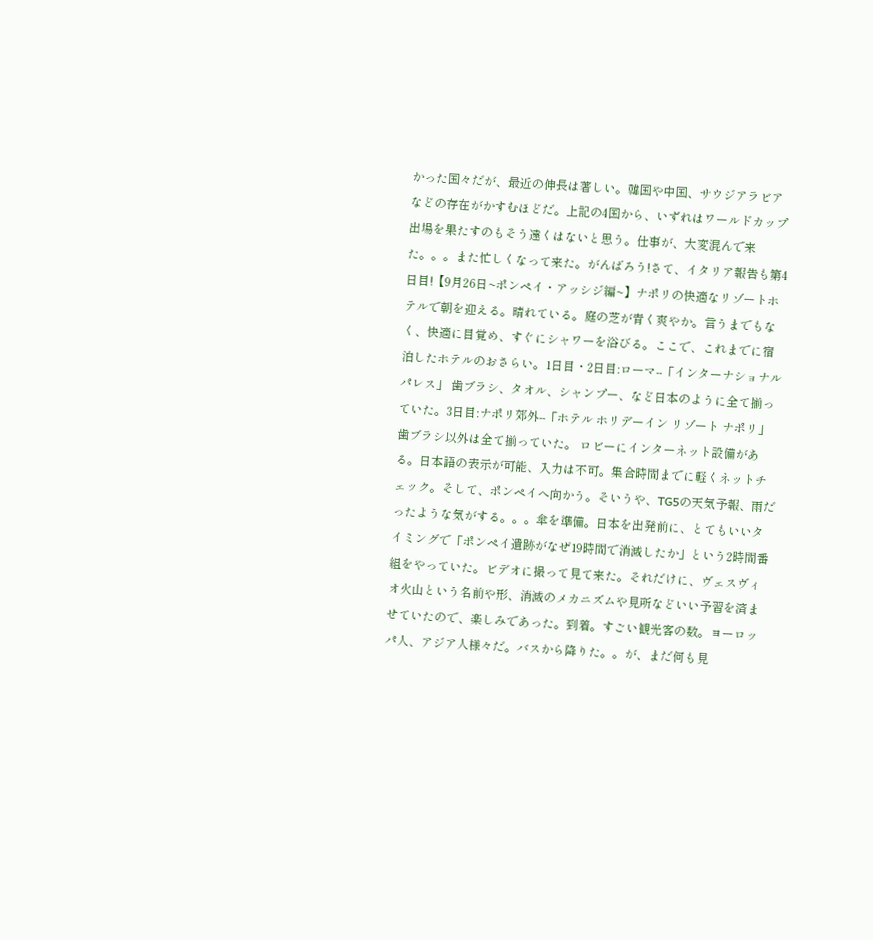かった国々だが、最近の伸長は著しい。韓国や中国、サウジアラビアなどの存在がかすむほどだ。上記の4国から、いずれはワールドカップ出場を果たすのもそう遠くはないと思う。仕事が、大変混んで来た。。。また忙しくなって来た。がんばろう!さて、イタリア報告も第4日目!【9月26日~ポンペイ・アッシジ編~】ナポリの快適なリゾートホテルで朝を迎える。晴れている。庭の芝が青く爽やか。言うまでもなく、快適に目覚め、すぐにシャワーを浴びる。ここで、これまでに宿泊したホテルのおさらい。1日目・2日目:ローマ--「インターナショナル パレス」 歯ブラシ、タオル、シャンプー、など日本のように全て揃っていた。3日目:ナポリ郊外--「ホテル ホリデーイン リゾート ナポリ」 歯ブラシ以外は全て揃っていた。 ロビーにインターネット設備がある。日本語の表示が可能、入力は不可。集合時間までに軽くネットチェック。そして、ポンペイへ向かう。そいうや、TG5の天気予報、雨だったような気がする。。。傘を準備。日本を出発前に、とてもいいタイミングで「ポンペイ遺跡がなぜ19時間で消滅したか」という2時間番組をやっていた。ビデオに撮って見て来た。それだけに、ヴェスヴィオ火山という名前や形、消滅のメカニズムや見所などいい予習を済ませていたので、楽しみであった。到着。すごい観光客の数。ヨーロッパ人、アジア人様々だ。バスから降りた。。が、まだ何も見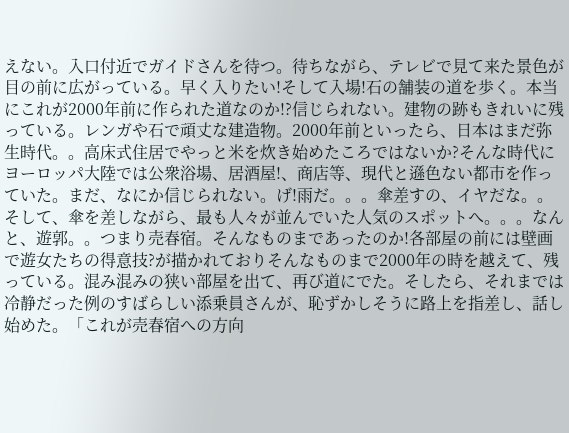えない。入口付近でガイドさんを待つ。待ちながら、テレビで見て来た景色が目の前に広がっている。早く入りたい!そして入場!石の舗装の道を歩く。本当にこれが2000年前に作られた道なのか!?信じられない。建物の跡もきれいに残っている。レンガや石で頑丈な建造物。2000年前といったら、日本はまだ弥生時代。。高床式住居でやっと米を炊き始めたころではないか?そんな時代にヨーロッパ大陸では公衆浴場、居酒屋!、商店等、現代と遜色ない都市を作っていた。まだ、なにか信じられない。げ!雨だ。。。傘差すの、イヤだな。。そして、傘を差しながら、最も人々が並んでいた人気のスポットへ。。。なんと、遊郭。。つまり売春宿。そんなものまであったのか!各部屋の前には壁画で遊女たちの得意技?が描かれておりそんなものまで2000年の時を越えて、残っている。混み混みの狭い部屋を出て、再び道にでた。そしたら、それまでは冷静だった例のすばらしい添乗員さんが、恥ずかしそうに路上を指差し、話し始めた。「これが売春宿への方向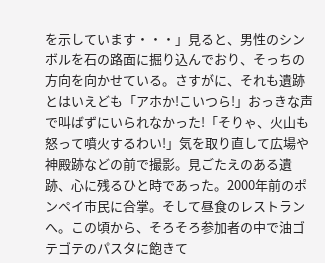を示しています・・・」見ると、男性のシンボルを石の路面に掘り込んでおり、そっちの方向を向かせている。さすがに、それも遺跡とはいえども「アホか!こいつら!」おっきな声で叫ばずにいられなかった!「そりゃ、火山も怒って噴火するわい!」気を取り直して広場や神殿跡などの前で撮影。見ごたえのある遺跡、心に残るひと時であった。2000年前のポンペイ市民に合掌。そして昼食のレストランへ。この頃から、そろそろ参加者の中で油ゴテゴテのパスタに飽きて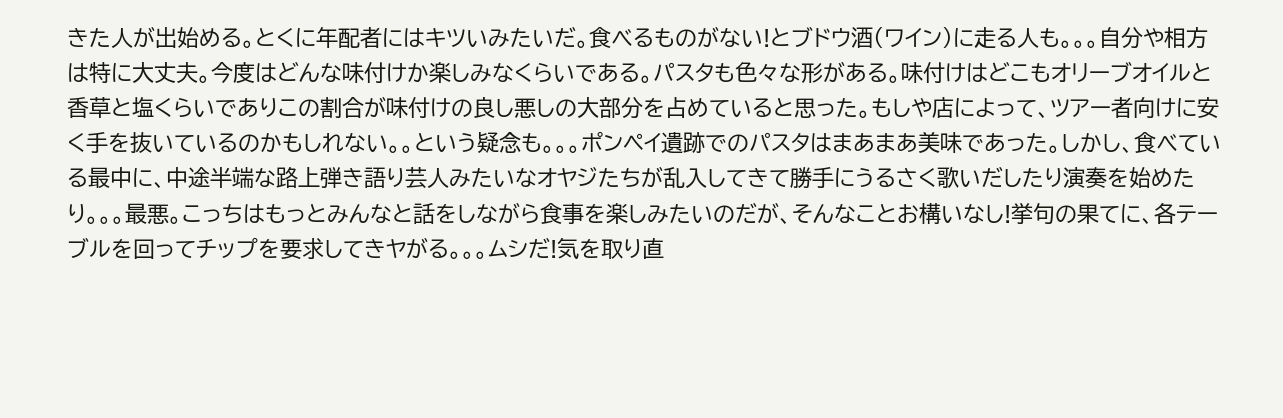きた人が出始める。とくに年配者にはキツいみたいだ。食べるものがない!とブドウ酒(ワイン)に走る人も。。。自分や相方は特に大丈夫。今度はどんな味付けか楽しみなくらいである。パスタも色々な形がある。味付けはどこもオリーブオイルと香草と塩くらいでありこの割合が味付けの良し悪しの大部分を占めていると思った。もしや店によって、ツアー者向けに安く手を抜いているのかもしれない。。という疑念も。。。ポンペイ遺跡でのパスタはまあまあ美味であった。しかし、食べている最中に、中途半端な路上弾き語り芸人みたいなオヤジたちが乱入してきて勝手にうるさく歌いだしたり演奏を始めたり。。。最悪。こっちはもっとみんなと話をしながら食事を楽しみたいのだが、そんなことお構いなし!挙句の果てに、各テーブルを回ってチップを要求してきヤがる。。。ムシだ!気を取り直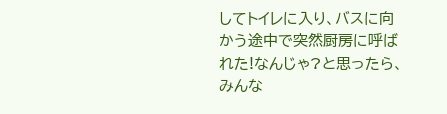してトイレに入り、バスに向かう途中で突然厨房に呼ばれた!なんじゃ?と思ったら、みんな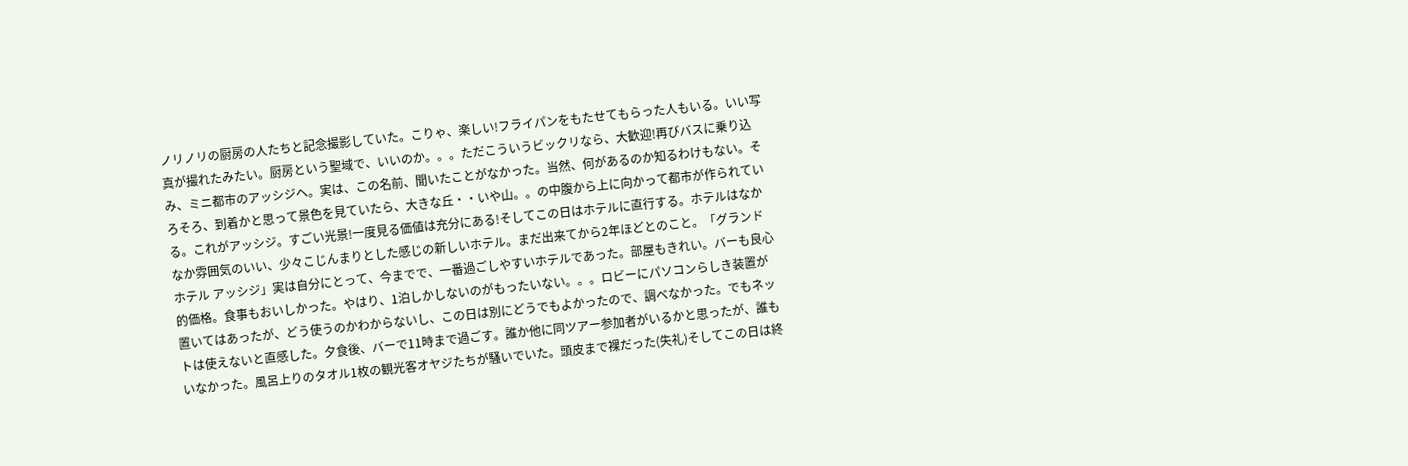ノリノリの厨房の人たちと記念撮影していた。こりゃ、楽しい!フライパンをもたせてもらった人もいる。いい写真が撮れたみたい。厨房という聖域で、いいのか。。。ただこういうビックリなら、大歓迎!再びバスに乗り込み、ミニ都市のアッシジへ。実は、この名前、聞いたことがなかった。当然、何があるのか知るわけもない。そろそろ、到着かと思って景色を見ていたら、大きな丘・・いや山。。の中腹から上に向かって都市が作られている。これがアッシジ。すごい光景!一度見る価値は充分にある!そしてこの日はホテルに直行する。ホテルはなかなか雰囲気のいい、少々こじんまりとした感じの新しいホテル。まだ出来てから2年ほどとのこと。「グランドホテル アッシジ」実は自分にとって、今までで、一番過ごしやすいホテルであった。部屋もきれい。バーも良心的価格。食事もおいしかった。やはり、1泊しかしないのがもったいない。。。ロビーにパソコンらしき装置が置いてはあったが、どう使うのかわからないし、この日は別にどうでもよかったので、調べなかった。でもネットは使えないと直感した。夕食後、バーで11時まで過ごす。誰か他に同ツアー参加者がいるかと思ったが、誰もいなかった。風呂上りのタオル1枚の観光客オヤジたちが騒いでいた。頭皮まで裸だった(失礼)そしてこの日は終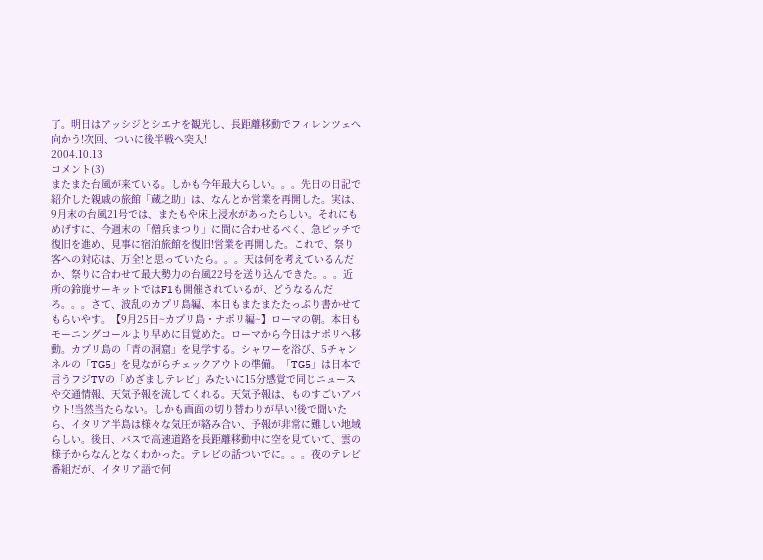了。明日はアッシジとシエナを観光し、長距離移動でフィレンツェへ向かう!次回、ついに後半戦へ突入!
2004.10.13
コメント(3)
またまた台風が来ている。しかも今年最大らしい。。。先日の日記で紹介した親戚の旅館「蔵之助」は、なんとか営業を再開した。実は、9月末の台風21号では、またもや床上浸水があったらしい。それにもめげすに、今週末の「僧兵まつり」に間に合わせるべく、急ピッチで復旧を進め、見事に宿泊旅館を復旧!営業を再開した。これで、祭り客への対応は、万全!と思っていたら。。。天は何を考えているんだか、祭りに合わせて最大勢力の台風22号を送り込んできた。。。近所の鈴鹿サーキットではF1も開催されているが、どうなるんだろ。。。さて、波乱のカプリ島編、本日もまたまたたっぷり書かせてもらいやす。【9月25日~カプリ島・ナポリ編~】ローマの朝。本日もモーニングコールより早めに目覚めた。ローマから今日はナポリへ移動。カプリ島の「青の洞窟」を見学する。シャワーを浴び、5チャンネルの「TG5」を見ながらチェックアウトの準備。「TG5」は日本で言うフジTVの「めざましテレビ」みたいに15分感覚で同じニュースや交通情報、天気予報を流してくれる。天気予報は、ものすごいアバウト!当然当たらない。しかも画面の切り替わりが早い!後で聞いたら、イタリア半島は様々な気圧が絡み合い、予報が非常に難しい地域らしい。後日、バスで高速道路を長距離移動中に空を見ていて、雲の様子からなんとなくわかった。テレビの話ついでに。。。夜のテレビ番組だが、イタリア語で何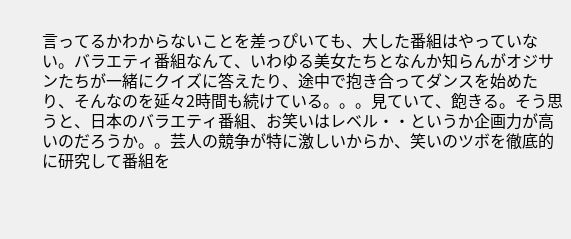言ってるかわからないことを差っぴいても、大した番組はやっていない。バラエティ番組なんて、いわゆる美女たちとなんか知らんがオジサンたちが一緒にクイズに答えたり、途中で抱き合ってダンスを始めたり、そんなのを延々2時間も続けている。。。見ていて、飽きる。そう思うと、日本のバラエティ番組、お笑いはレベル・・というか企画力が高いのだろうか。。芸人の競争が特に激しいからか、笑いのツボを徹底的に研究して番組を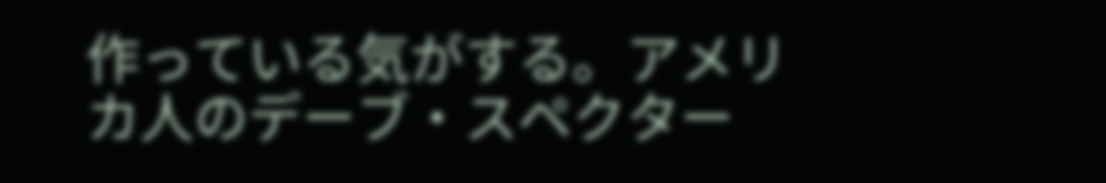作っている気がする。アメリカ人のデーブ・スペクター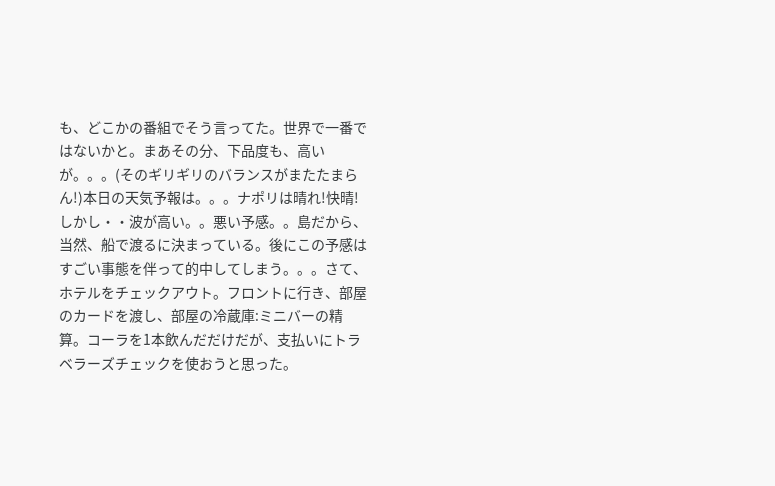も、どこかの番組でそう言ってた。世界で一番ではないかと。まあその分、下品度も、高いが。。。(そのギリギリのバランスがまたたまらん!)本日の天気予報は。。。ナポリは晴れ!快晴!しかし・・波が高い。。悪い予感。。島だから、当然、船で渡るに決まっている。後にこの予感はすごい事態を伴って的中してしまう。。。さて、ホテルをチェックアウト。フロントに行き、部屋のカードを渡し、部屋の冷蔵庫:ミニバーの精算。コーラを1本飲んだだけだが、支払いにトラベラーズチェックを使おうと思った。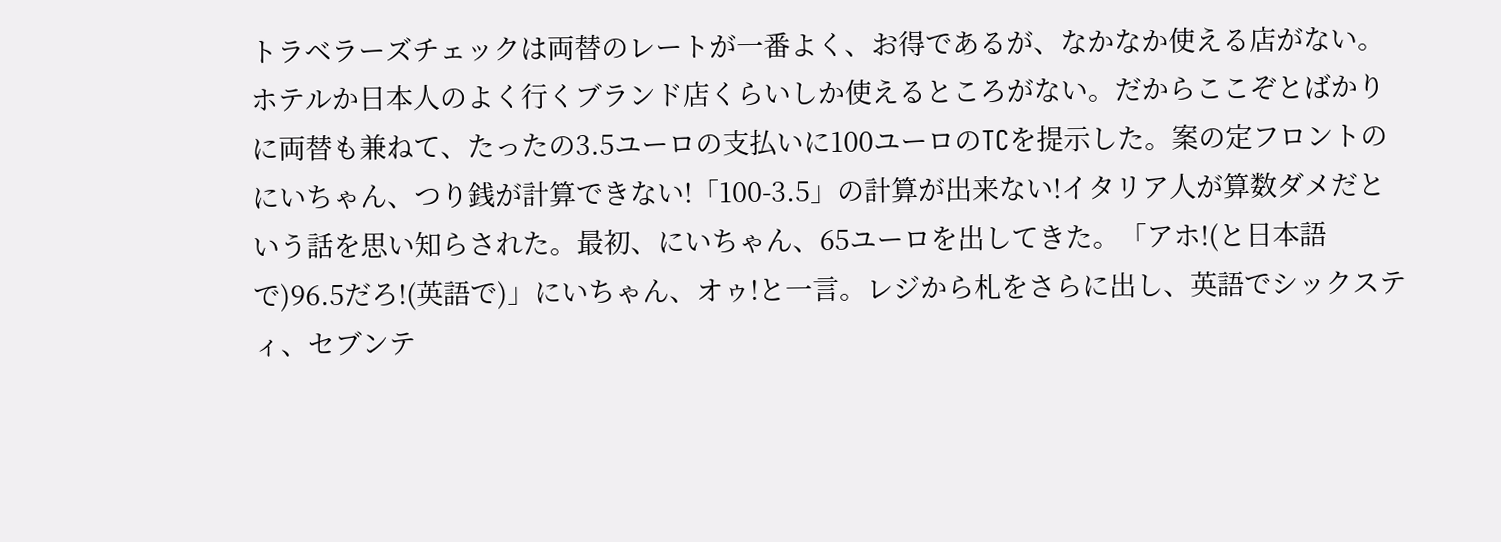トラベラーズチェックは両替のレートが一番よく、お得であるが、なかなか使える店がない。ホテルか日本人のよく行くブランド店くらいしか使えるところがない。だからここぞとばかりに両替も兼ねて、たったの3.5ユーロの支払いに100ユーロのTCを提示した。案の定フロントのにいちゃん、つり銭が計算できない!「100-3.5」の計算が出来ない!イタリア人が算数ダメだという話を思い知らされた。最初、にいちゃん、65ユーロを出してきた。「アホ!(と日本語で)96.5だろ!(英語で)」にいちゃん、オゥ!と一言。レジから札をさらに出し、英語でシックスティ、セブンテ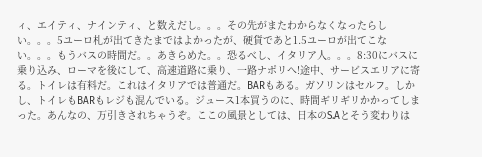ィ、エイティ、ナインティ、と数えだし。。。その先がまたわからなくなったらしい。。。5ユーロ札が出てきたまではよかったが、硬貨であと1.5ユーロが出てこない。。。もうバスの時間だ。。あきらめた。。恐るべし、イタリア人。。。8:30にバスに乗り込み、ローマを後にして、高速道路に乗り、一路ナポリへ!途中、サービスエリアに寄る。トイレは有料だ。これはイタリアでは普通だ。BARもある。ガソリンはセルフ。しかし、トイレもBARもレジも混んでいる。ジュース1本買うのに、時間ギリギリかかってしまった。あんなの、万引きされちゃうぞ。ここの風景としては、日本のS.Aとそう変わりは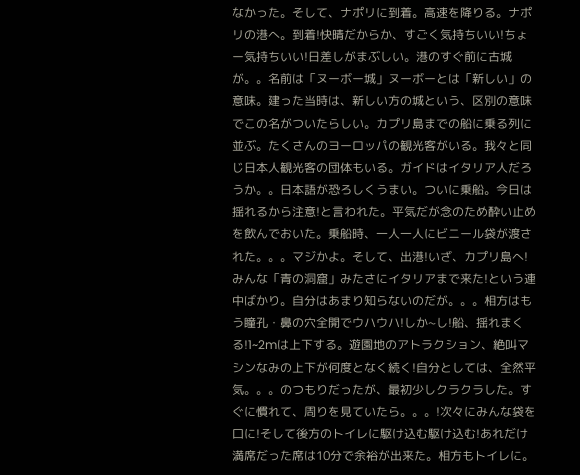なかった。そして、ナポリに到着。高速を降りる。ナポリの港へ。到着!快晴だからか、すごく気持ちいい!ちょー気持ちいい!日差しがまぶしい。港のすぐ前に古城が。。名前は「ヌーボー城」ヌーボーとは「新しい」の意味。建った当時は、新しい方の城という、区別の意味でこの名がついたらしい。カプリ島までの船に乗る列に並ぶ。たくさんのヨーロッパの観光客がいる。我々と同じ日本人観光客の団体もいる。ガイドはイタリア人だろうか。。日本語が恐ろしくうまい。ついに乗船。今日は揺れるから注意!と言われた。平気だが念のため酔い止めを飲んでおいた。乗船時、一人一人にビニール袋が渡された。。。マジかよ。そして、出港!いざ、カプリ島へ!みんな「青の洞窟」みたさにイタリアまで来た!という連中ばかり。自分はあまり知らないのだが。。。相方はもう瞳孔・鼻の穴全開でウハウハ!しか~し!船、揺れまくる!1~2mは上下する。遊園地のアトラクション、絶叫マシンなみの上下が何度となく続く!自分としては、全然平気。。。のつもりだったが、最初少しクラクラした。すぐに慣れて、周りを見ていたら。。。!次々にみんな袋を口に!そして後方のトイレに駆け込む駆け込む!あれだけ満席だった席は10分で余裕が出来た。相方もトイレに。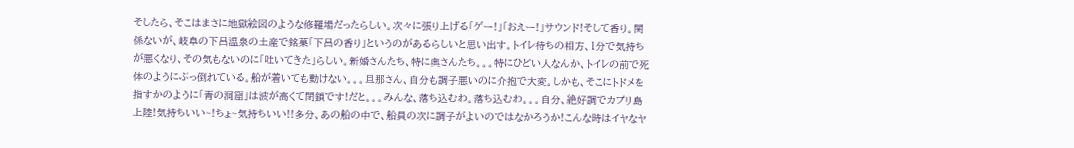そしたら、そこはまさに地獄絵図のような修羅場だったらしい。次々に張り上げる「ゲー!」「おえー!」サウンド!そして香り。関係ないが、岐阜の下呂温泉の土産で銘菓「下呂の香り」というのがあるらしいと思い出す。トイレ待ちの相方、1分で気持ちが悪くなり、その気もないのに「吐いてきた」らしい。新婚さんたち、特に奥さんたち。。。特にひどい人なんか、トイレの前で死体のようにぶっ倒れている。船が着いても動けない。。。旦那さん、自分も調子悪いのに介抱で大変。しかも、そこにトドメを指すかのように「青の洞窟」は波が高くて閉鎖です!だと。。。みんな、落ち込むわ。落ち込むわ。。。自分、絶好調でカプリ島上陸!気持ちいい~!ちょ~気持ちいい!!多分、あの船の中で、船員の次に調子がよいのではなかろうか!こんな時はイヤなヤ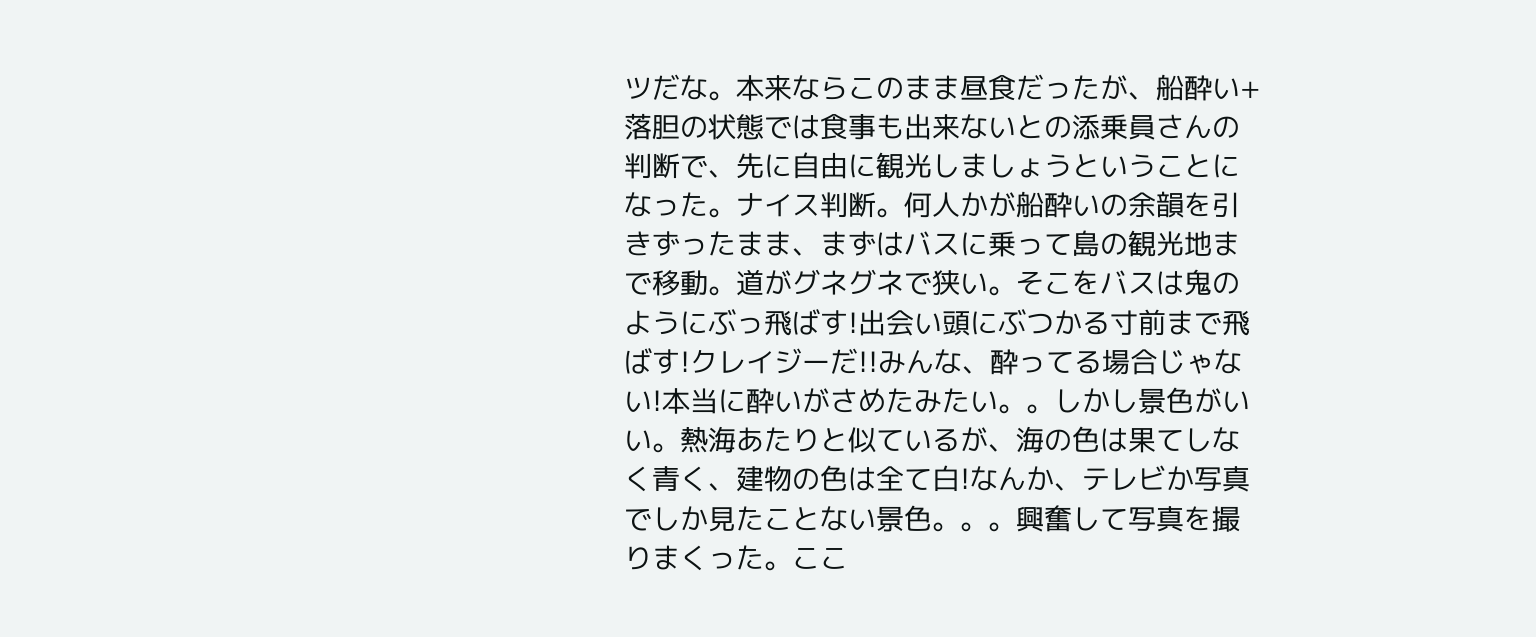ツだな。本来ならこのまま昼食だったが、船酔い+落胆の状態では食事も出来ないとの添乗員さんの判断で、先に自由に観光しましょうということになった。ナイス判断。何人かが船酔いの余韻を引きずったまま、まずはバスに乗って島の観光地まで移動。道がグネグネで狭い。そこをバスは鬼のようにぶっ飛ばす!出会い頭にぶつかる寸前まで飛ばす!クレイジーだ!!みんな、酔ってる場合じゃない!本当に酔いがさめたみたい。。しかし景色がいい。熱海あたりと似ているが、海の色は果てしなく青く、建物の色は全て白!なんか、テレビか写真でしか見たことない景色。。。興奮して写真を撮りまくった。ここ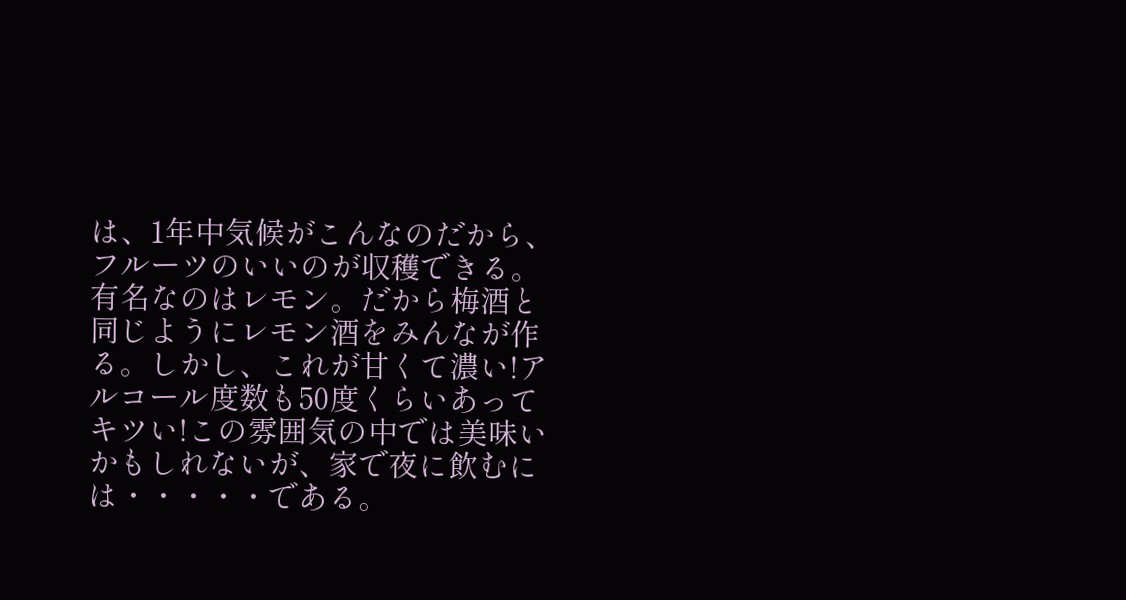は、1年中気候がこんなのだから、フルーツのいいのが収穫できる。有名なのはレモン。だから梅酒と同じようにレモン酒をみんなが作る。しかし、これが甘くて濃い!アルコール度数も50度くらいあってキツい!この雰囲気の中では美味いかもしれないが、家で夜に飲むには・・・・・である。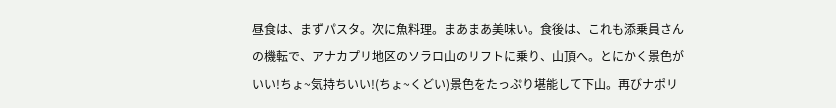昼食は、まずパスタ。次に魚料理。まあまあ美味い。食後は、これも添乗員さんの機転で、アナカプリ地区のソラロ山のリフトに乗り、山頂へ。とにかく景色がいい!ちょ~気持ちいい!(ちょ~くどい)景色をたっぷり堪能して下山。再びナポリ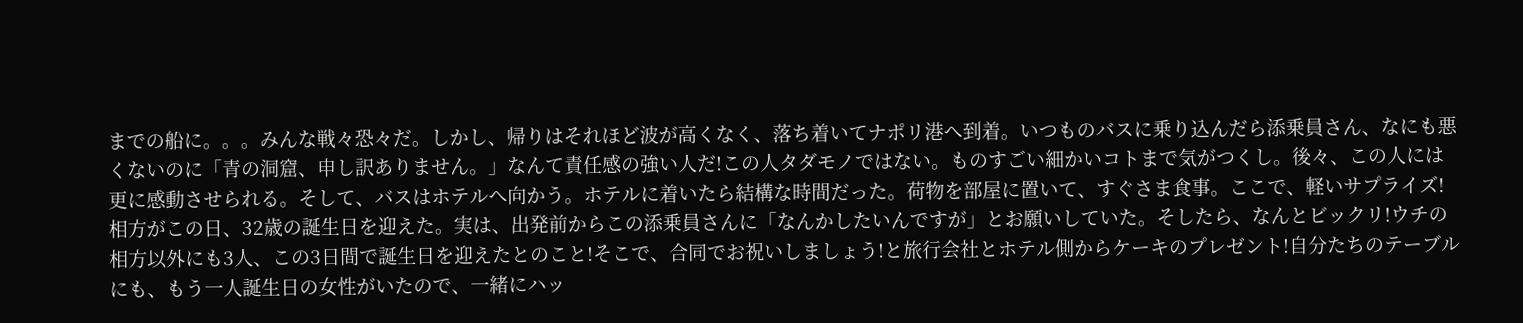までの船に。。。みんな戦々恐々だ。しかし、帰りはそれほど波が高くなく、落ち着いてナポリ港へ到着。いつものバスに乗り込んだら添乗員さん、なにも悪くないのに「青の洞窟、申し訳ありません。」なんて責任感の強い人だ!この人タダモノではない。ものすごい細かいコトまで気がつくし。後々、この人には更に感動させられる。そして、バスはホテルへ向かう。ホテルに着いたら結構な時間だった。荷物を部屋に置いて、すぐさま食事。ここで、軽いサプライズ!相方がこの日、32歳の誕生日を迎えた。実は、出発前からこの添乗員さんに「なんかしたいんですが」とお願いしていた。そしたら、なんとビックリ!ウチの相方以外にも3人、この3日間で誕生日を迎えたとのこと!そこで、合同でお祝いしましょう!と旅行会社とホテル側からケーキのプレゼント!自分たちのテーブルにも、もう一人誕生日の女性がいたので、一緒にハッ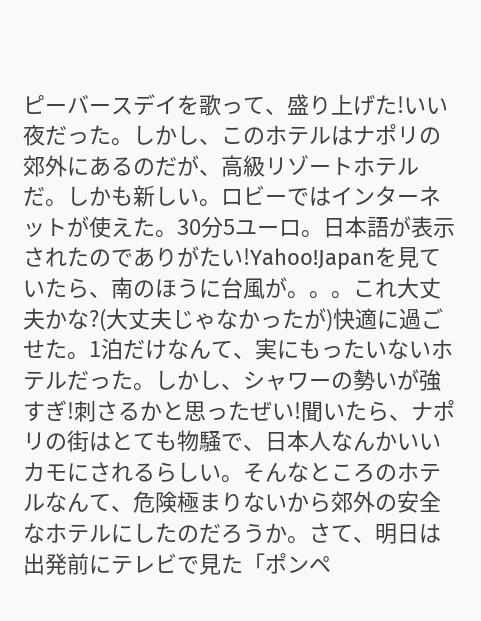ピーバースデイを歌って、盛り上げた!いい夜だった。しかし、このホテルはナポリの郊外にあるのだが、高級リゾートホテルだ。しかも新しい。ロビーではインターネットが使えた。30分5ユーロ。日本語が表示されたのでありがたい!Yahoo!Japanを見ていたら、南のほうに台風が。。。これ大丈夫かな?(大丈夫じゃなかったが)快適に過ごせた。1泊だけなんて、実にもったいないホテルだった。しかし、シャワーの勢いが強すぎ!刺さるかと思ったぜい!聞いたら、ナポリの街はとても物騒で、日本人なんかいいカモにされるらしい。そんなところのホテルなんて、危険極まりないから郊外の安全なホテルにしたのだろうか。さて、明日は出発前にテレビで見た「ポンペ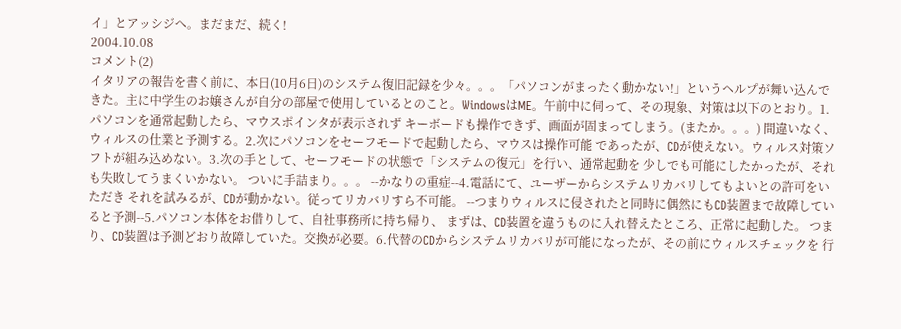イ」とアッシジへ。まだまだ、続く!
2004.10.08
コメント(2)
イタリアの報告を書く前に、本日(10月6日)のシステム復旧記録を少々。。。「パソコンがまったく動かない!」というヘルプが舞い込んできた。主に中学生のお嬢さんが自分の部屋で使用しているとのこと。WindowsはME。午前中に伺って、その現象、対策は以下のとおり。1.パソコンを通常起動したら、マウスポインタが表示されず キーボードも操作できず、画面が固まってしまう。(またか。。。) 間違いなく、ウィルスの仕業と予測する。2.次にパソコンをセーフモードで起動したら、マウスは操作可能 であったが、CDが使えない。ウィルス対策ソフトが組み込めない。3.次の手として、セーフモードの状態で「システムの復元」を行い、通常起動を 少しでも可能にしたかったが、それも失敗してうまくいかない。 ついに手詰まり。。。 --かなりの重症--4.電話にて、ユーザーからシステムリカバリしてもよいとの許可をいただき それを試みるが、CDが動かない。従ってリカバリすら不可能。 --つまりウィルスに侵されたと同時に偶然にもCD装置まで故障していると予測--5.パソコン本体をお借りして、自社事務所に持ち帰り、 まずは、CD装置を違うものに入れ替えたところ、正常に起動した。 つまり、CD装置は予測どおり故障していた。交換が必要。6.代替のCDからシステムリカバリが可能になったが、その前にウィルスチェックを 行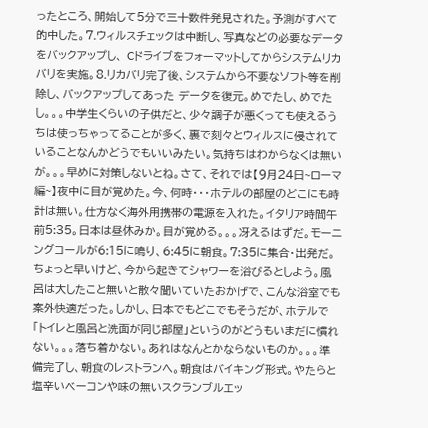ったところ、開始して5分で三十数件発見された。予測がすべて的中した。7.ウィルスチェックは中断し、写真などの必要なデータをバックアップし、 Cドライブをフォーマットしてからシステムリカバリを実施。8.リカバリ完了後、システムから不要なソフト等を削除し、バックアップしてあった データを復元。めでたし、めでたし。。。中学生くらいの子供だと、少々調子が悪くっても使えるうちは使っちゃってることが多く、裏で刻々とウィルスに侵されていることなんかどうでもいいみたい。気持ちはわからなくは無いが。。。早めに対策しないとね。さて、それでは【9月24日~ローマ編~】夜中に目が覚めた。今、何時・・・ホテルの部屋のどこにも時計は無い。仕方なく海外用携帯の電源を入れた。イタリア時間午前5:35。日本は昼休みか。目が覚める。。。冴えるはずだ。モーニングコールが6:15に鳴り、6:45に朝食。7:35に集合・出発だ。ちょっと早いけど、今から起きてシャワーを浴びるとしよう。風呂は大したこと無いと散々聞いていたおかげで、こんな浴室でも案外快適だった。しかし、日本でもどこでもそうだが、ホテルで「トイレと風呂と洗面が同じ部屋」というのがどうもいまだに慣れない。。。落ち着かない。あれはなんとかならないものか。。。準備完了し、朝食のレストランへ。朝食はバイキング形式。やたらと塩辛いベーコンや味の無いスクランブルエッ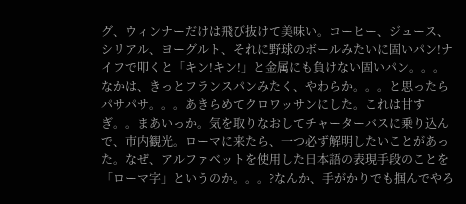グ、ウィンナーだけは飛び抜けて美味い。コーヒー、ジュース、シリアル、ヨーグルト、それに野球のボールみたいに固いパン!ナイフで叩くと「キン!キン!」と金属にも負けない固いパン。。。なかは、きっとフランスパンみたく、やわらか。。。と思ったらパサパサ。。。あきらめてクロワッサンにした。これは甘すぎ。。まあいっか。気を取りなおしてチャーターバスに乗り込んで、市内観光。ローマに来たら、一つ必ず解明したいことがあった。なぜ、アルファベットを使用した日本語の表現手段のことを「ローマ字」というのか。。。?なんか、手がかりでも掴んでやろ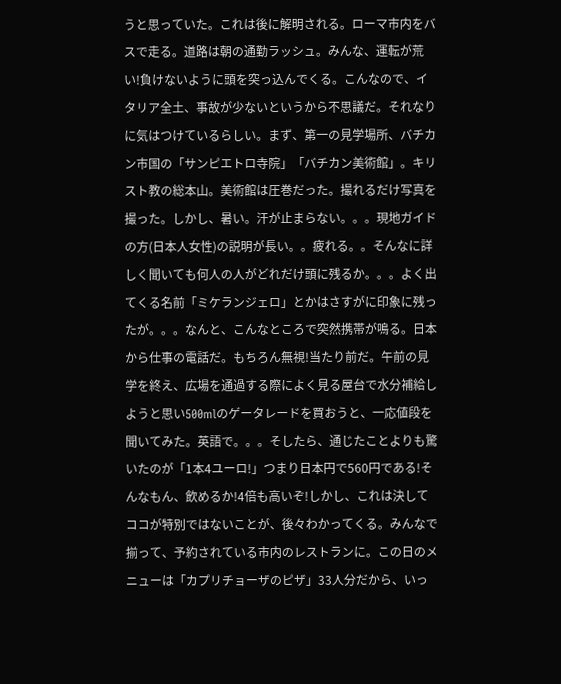うと思っていた。これは後に解明される。ローマ市内をバスで走る。道路は朝の通勤ラッシュ。みんな、運転が荒い!負けないように頭を突っ込んでくる。こんなので、イタリア全土、事故が少ないというから不思議だ。それなりに気はつけているらしい。まず、第一の見学場所、バチカン市国の「サンピエトロ寺院」「バチカン美術館」。キリスト教の総本山。美術館は圧巻だった。撮れるだけ写真を撮った。しかし、暑い。汗が止まらない。。。現地ガイドの方(日本人女性)の説明が長い。。疲れる。。そんなに詳しく聞いても何人の人がどれだけ頭に残るか。。。よく出てくる名前「ミケランジェロ」とかはさすがに印象に残ったが。。。なんと、こんなところで突然携帯が鳴る。日本から仕事の電話だ。もちろん無視!当たり前だ。午前の見学を終え、広場を通過する際によく見る屋台で水分補給しようと思い500mlのゲータレードを買おうと、一応値段を聞いてみた。英語で。。。そしたら、通じたことよりも驚いたのが「1本4ユーロ!」つまり日本円で560円である!そんなもん、飲めるか!4倍も高いぞ!しかし、これは決してココが特別ではないことが、後々わかってくる。みんなで揃って、予約されている市内のレストランに。この日のメニューは「カプリチョーザのピザ」33人分だから、いっ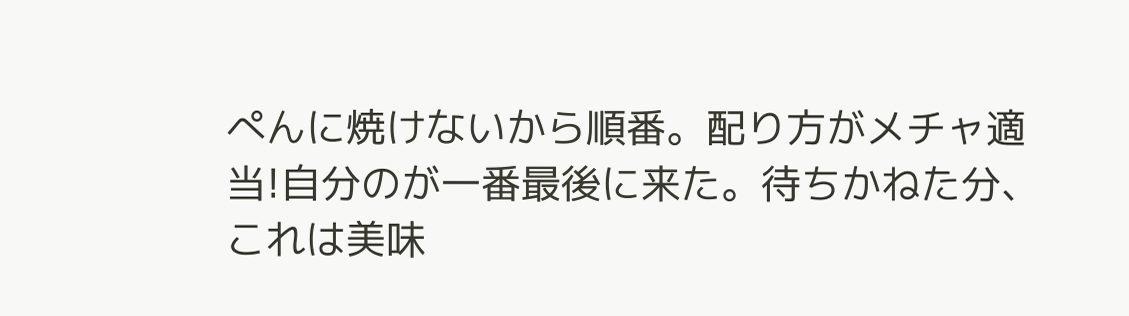ぺんに焼けないから順番。配り方がメチャ適当!自分のが一番最後に来た。待ちかねた分、これは美味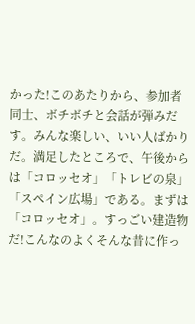かった!このあたりから、参加者同士、ボチボチと会話が弾みだす。みんな楽しい、いい人ばかりだ。満足したところで、午後からは「コロッセオ」「トレビの泉」「スペイン広場」である。まずは「コロッセオ」。すっごい建造物だ!こんなのよくそんな昔に作っ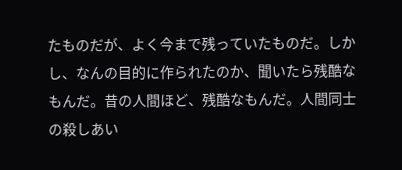たものだが、よく今まで残っていたものだ。しかし、なんの目的に作られたのか、聞いたら残酷なもんだ。昔の人間ほど、残酷なもんだ。人間同士の殺しあい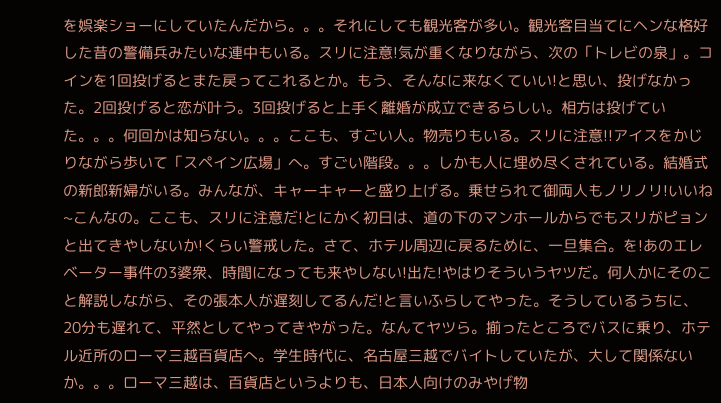を娯楽ショーにしていたんだから。。。それにしても観光客が多い。観光客目当てにヘンな格好した昔の警備兵みたいな連中もいる。スリに注意!気が重くなりながら、次の「トレビの泉」。コインを1回投げるとまた戻ってこれるとか。もう、そんなに来なくていい!と思い、投げなかった。2回投げると恋が叶う。3回投げると上手く離婚が成立できるらしい。相方は投げていた。。。何回かは知らない。。。ここも、すごい人。物売りもいる。スリに注意!!アイスをかじりながら歩いて「スペイン広場」へ。すごい階段。。。しかも人に埋め尽くされている。結婚式の新郎新婦がいる。みんなが、キャーキャーと盛り上げる。乗せられて御両人もノリノリ!いいね~こんなの。ここも、スリに注意だ!とにかく初日は、道の下のマンホールからでもスリがピョンと出てきやしないか!くらい警戒した。さて、ホテル周辺に戻るために、一旦集合。を!あのエレベーター事件の3婆衆、時間になっても来やしない!出た!やはりそういうヤツだ。何人かにそのこと解説しながら、その張本人が遅刻してるんだ!と言いふらしてやった。そうしているうちに、20分も遅れて、平然としてやってきやがった。なんてヤツら。揃ったところでバスに乗り、ホテル近所のローマ三越百貨店へ。学生時代に、名古屋三越でバイトしていたが、大して関係ないか。。。ローマ三越は、百貨店というよりも、日本人向けのみやげ物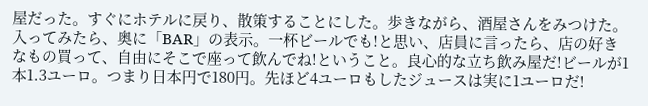屋だった。すぐにホテルに戻り、散策することにした。歩きながら、酒屋さんをみつけた。入ってみたら、奥に「BAR」の表示。一杯ビールでも!と思い、店員に言ったら、店の好きなもの買って、自由にそこで座って飲んでね!ということ。良心的な立ち飲み屋だ!ビールが1本1.3ユーロ。つまり日本円で180円。先ほど4ユーロもしたジュースは実に1ユーロだ!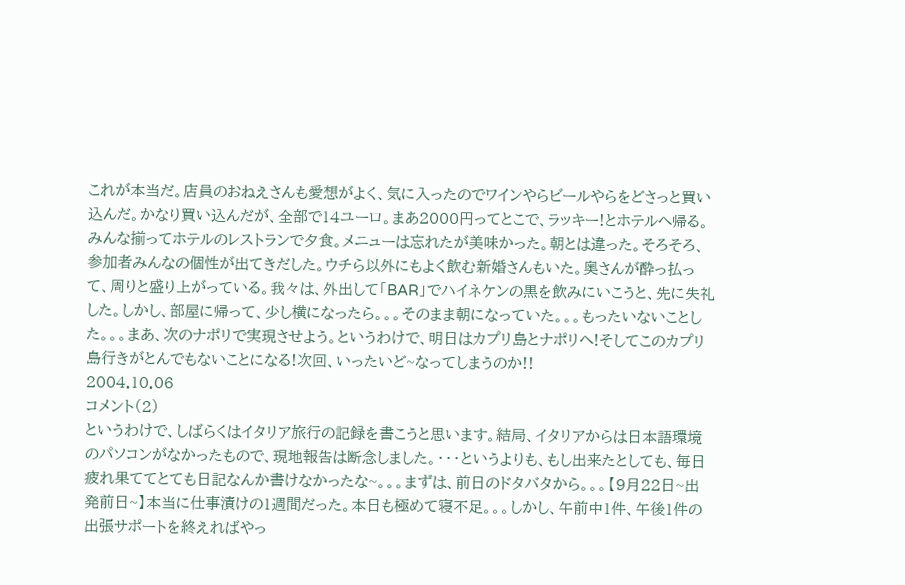これが本当だ。店員のおねえさんも愛想がよく、気に入ったのでワインやらビールやらをどさっと買い込んだ。かなり買い込んだが、全部で14ユーロ。まあ2000円ってとこで、ラッキー!とホテルへ帰る。みんな揃ってホテルのレストランで夕食。メニューは忘れたが美味かった。朝とは違った。そろそろ、参加者みんなの個性が出てきだした。ウチら以外にもよく飲む新婚さんもいた。奥さんが酔っ払って、周りと盛り上がっている。我々は、外出して「BAR」でハイネケンの黒を飲みにいこうと、先に失礼した。しかし、部屋に帰って、少し横になったら。。。そのまま朝になっていた。。。もったいないことした。。。まあ、次のナポリで実現させよう。というわけで、明日はカプリ島とナポリへ!そしてこのカプリ島行きがとんでもないことになる!次回、いったいど~なってしまうのか!!
2004.10.06
コメント(2)
というわけで、しばらくはイタリア旅行の記録を書こうと思います。結局、イタリアからは日本語環境のパソコンがなかったもので、現地報告は断念しました。・・・というよりも、もし出来たとしても、毎日疲れ果ててとても日記なんか書けなかったな~。。。まずは、前日のドタバタから。。。【9月22日~出発前日~】本当に仕事漬けの1週間だった。本日も極めて寝不足。。。しかし、午前中1件、午後1件の出張サポートを終えればやっ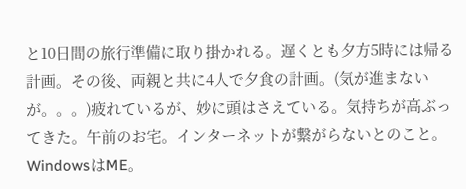と10日間の旅行準備に取り掛かれる。遅くとも夕方5時には帰る計画。その後、両親と共に4人で夕食の計画。(気が進まないが。。。)疲れているが、妙に頭はさえている。気持ちが高ぶってきた。午前のお宅。インターネットが繋がらないとのこと。WindowsはME。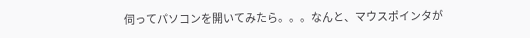伺ってパソコンを開いてみたら。。。なんと、マウスポインタが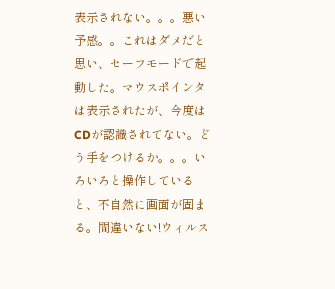表示されない。。。悪い予感。。これはダメだと思い、セーフモードで起動した。マウスポインタは表示されたが、今度はCDが認識されてない。どう手をつけるか。。。いろいろと操作していると、不自然に画面が固まる。間違いない!ウィルス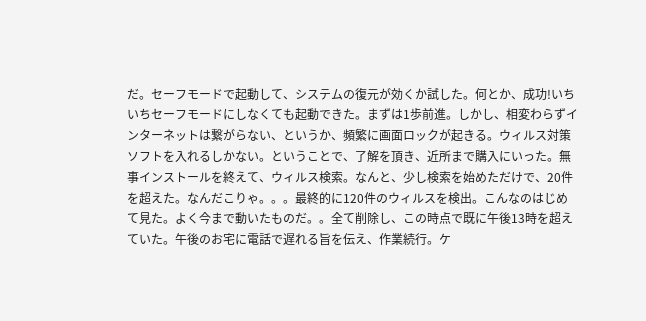だ。セーフモードで起動して、システムの復元が効くか試した。何とか、成功!いちいちセーフモードにしなくても起動できた。まずは1歩前進。しかし、相変わらずインターネットは繋がらない、というか、頻繁に画面ロックが起きる。ウィルス対策ソフトを入れるしかない。ということで、了解を頂き、近所まで購入にいった。無事インストールを終えて、ウィルス検索。なんと、少し検索を始めただけで、20件を超えた。なんだこりゃ。。。最終的に120件のウィルスを検出。こんなのはじめて見た。よく今まで動いたものだ。。全て削除し、この時点で既に午後13時を超えていた。午後のお宅に電話で遅れる旨を伝え、作業続行。ケ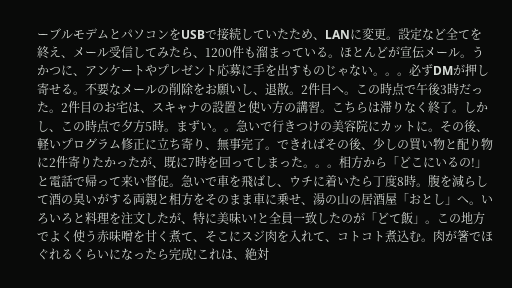ーブルモデムとパソコンをUSBで接続していたため、LANに変更。設定など全てを終え、メール受信してみたら、1200件も溜まっている。ほとんどが宣伝メール。うかつに、アンケートやプレゼント応募に手を出すものじゃない。。。必ずDMが押し寄せる。不要なメールの削除をお願いし、退散。2件目へ。この時点で午後3時だった。2件目のお宅は、スキャナの設置と使い方の講習。こちらは滞りなく終了。しかし、この時点で夕方5時。まずい。。急いで行きつけの美容院にカットに。その後、軽いプログラム修正に立ち寄り、無事完了。できればその後、少しの買い物と配り物に2件寄りたかったが、既に7時を回ってしまった。。。相方から「どこにいるの!」と電話で帰って来い督促。急いで車を飛ばし、ウチに着いたら丁度8時。腹を減らして酒の臭いがする両親と相方をそのまま車に乗せ、湯の山の居酒屋「おとし」へ。いろいろと料理を注文したが、特に美味い!と全員一致したのが「どて飯」。この地方でよく使う赤味噌を甘く煮て、そこにスジ肉を入れて、コトコト煮込む。肉が箸でほぐれるくらいになったら完成!これは、絶対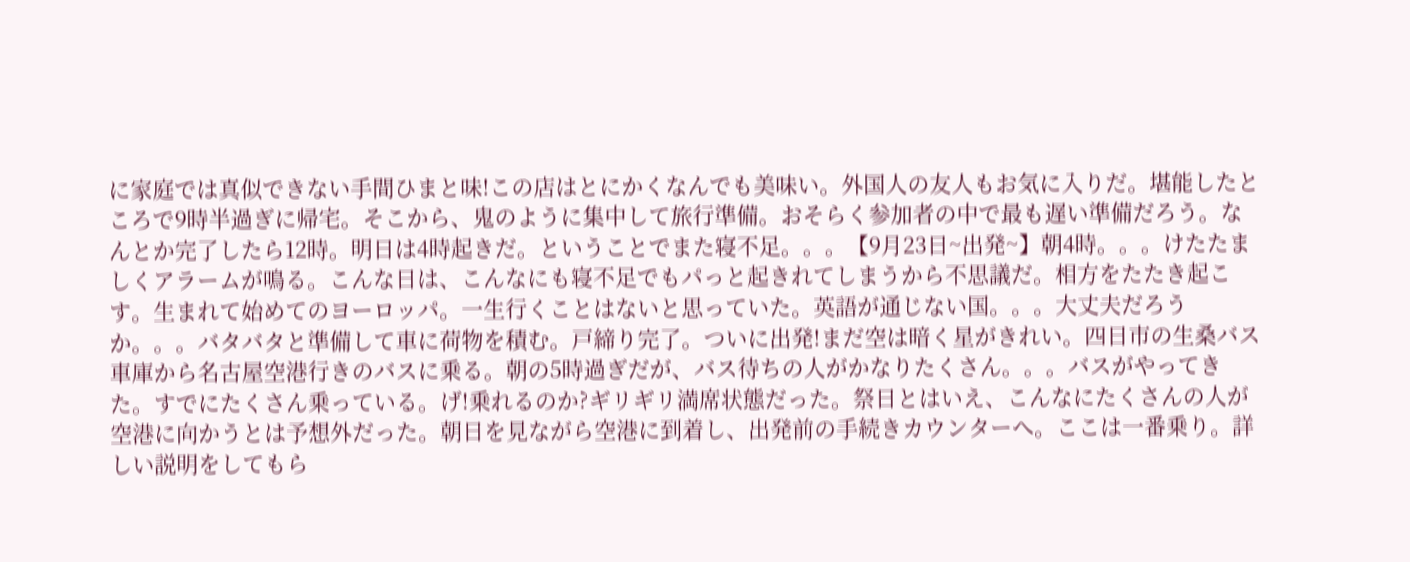に家庭では真似できない手間ひまと味!この店はとにかくなんでも美味い。外国人の友人もお気に入りだ。堪能したところで9時半過ぎに帰宅。そこから、鬼のように集中して旅行準備。おそらく参加者の中で最も遅い準備だろう。なんとか完了したら12時。明日は4時起きだ。ということでまた寝不足。。。【9月23日~出発~】朝4時。。。けたたましくアラームが鳴る。こんな日は、こんなにも寝不足でもパっと起きれてしまうから不思議だ。相方をたたき起こす。生まれて始めてのヨーロッパ。一生行くことはないと思っていた。英語が通じない国。。。大丈夫だろうか。。。バタバタと準備して車に荷物を積む。戸締り完了。ついに出発!まだ空は暗く星がきれい。四日市の生桑バス車庫から名古屋空港行きのバスに乗る。朝の5時過ぎだが、バス待ちの人がかなりたくさん。。。バスがやってきた。すでにたくさん乗っている。げ!乗れるのか?ギリギリ満席状態だった。祭日とはいえ、こんなにたくさんの人が空港に向かうとは予想外だった。朝日を見ながら空港に到着し、出発前の手続きカウンターへ。ここは一番乗り。詳しい説明をしてもら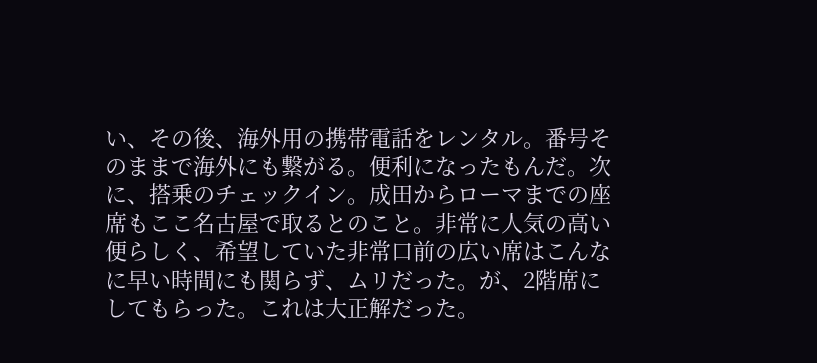い、その後、海外用の携帯電話をレンタル。番号そのままで海外にも繋がる。便利になったもんだ。次に、搭乗のチェックイン。成田からローマまでの座席もここ名古屋で取るとのこと。非常に人気の高い便らしく、希望していた非常口前の広い席はこんなに早い時間にも関らず、ムリだった。が、2階席にしてもらった。これは大正解だった。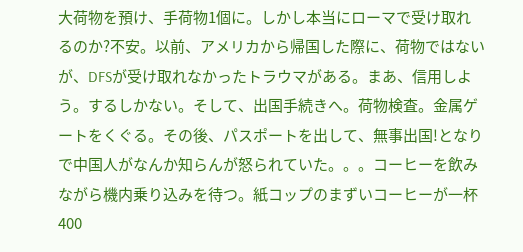大荷物を預け、手荷物1個に。しかし本当にローマで受け取れるのか?不安。以前、アメリカから帰国した際に、荷物ではないが、DFSが受け取れなかったトラウマがある。まあ、信用しよう。するしかない。そして、出国手続きへ。荷物検査。金属ゲートをくぐる。その後、パスポートを出して、無事出国!となりで中国人がなんか知らんが怒られていた。。。コーヒーを飲みながら機内乗り込みを待つ。紙コップのまずいコーヒーが一杯400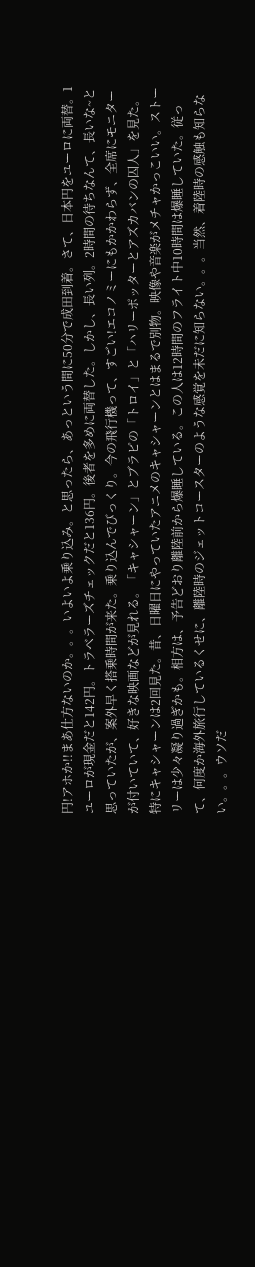円!アホか!!まあ仕方ないのか。。。いよいよ乗り込み。と思ったら、あっという間に50分で成田到着。さて、日本円をユーロに両替。1ユーロが現金だと142円。トラベラーズチェックだと136円。後者を多めに両替した。しかし、長い列。2時間の待ちなんて、長いな~と思っていたが、案外早く搭乗時間が来た。乗り込んでびっくり。今の飛行機って、すごい!エコノミーにもかかわらず、全席にモニターが付いていて、好きな映画などが見れる。「キャシャーン」とブラピの「トロイ」と「ハリーポッターとアズカバンの囚人」を見た。特にキャシャーンは2回見た。昔、日曜日にやっていたアニメのキャシャーンとはまるで別物。映像や音楽がメチャかっこいい。ストーリーは少々凝り過ぎかも。相方は、予告どおり離陸前から爆睡している。この人は12時間のフライト中10時間は爆睡していた。従って、何度か海外旅行しているくせに、離陸時のジェットコースターのような感覚を未だに知らない。。。当然、着陸時の感触も知らない。。。ウソだ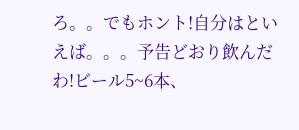ろ。。でもホント!自分はといえば。。。予告どおり飲んだわ!ビール5~6本、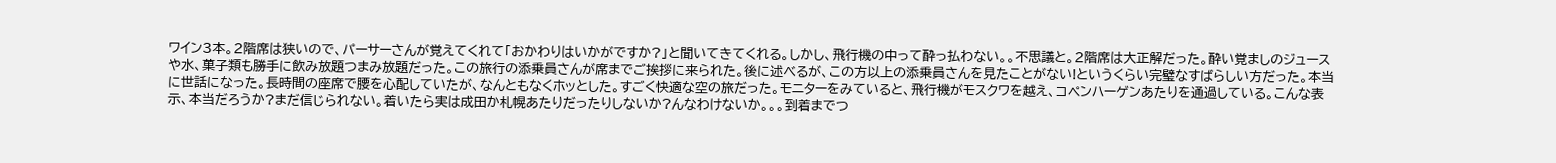ワイン3本。2階席は狭いので、パーサーさんが覚えてくれて「おかわりはいかがですか?」と聞いてきてくれる。しかし、飛行機の中って酔っ払わない。。不思議と。2階席は大正解だった。酔い覚ましのジュースや水、菓子類も勝手に飲み放題つまみ放題だった。この旅行の添乗員さんが席までご挨拶に来られた。後に述べるが、この方以上の添乗員さんを見たことがない!というくらい完璧なすばらしい方だった。本当に世話になった。長時間の座席で腰を心配していたが、なんともなくホッとした。すごく快適な空の旅だった。モニターをみていると、飛行機がモスクワを越え、コペンハーゲンあたりを通過している。こんな表示、本当だろうか?まだ信じられない。着いたら実は成田か札幌あたりだったりしないか?んなわけないか。。。到着までつ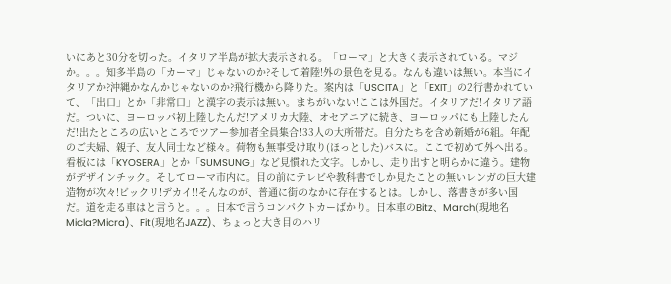いにあと30分を切った。イタリア半島が拡大表示される。「ローマ」と大きく表示されている。マジか。。。知多半島の「カーマ」じゃないのか?そして着陸!外の景色を見る。なんも違いは無い。本当にイタリアか?沖縄かなんかじゃないのか?飛行機から降りた。案内は「USCITA」と「EXIT」の2行書かれていて、「出口」とか「非常口」と漢字の表示は無い。まちがいない!ここは外国だ。イタリアだ!イタリア語だ。ついに、ヨーロッパ初上陸したんだ!アメリカ大陸、オセアニアに続き、ヨーロッパにも上陸したんだ!出たところの広いところでツアー参加者全員集合!33人の大所帯だ。自分たちを含め新婚が6組。年配のご夫婦、親子、友人同士など様々。荷物も無事受け取り(ほっとした)バスに。ここで初めて外へ出る。看板には「KYOSERA」とか「SUMSUNG」など見慣れた文字。しかし、走り出すと明らかに違う。建物がデザインチック。そしてローマ市内に。目の前にテレビや教科書でしか見たことの無いレンガの巨大建造物が次々!ビックリ!デカイ!!そんなのが、普通に街のなかに存在するとは。しかし、落書きが多い国だ。道を走る車はと言うと。。。日本で言うコンパクトカーばかり。日本車のBitz、March(現地名Micla?Micra)、Fit(現地名JAZZ)、ちょっと大き目のハリ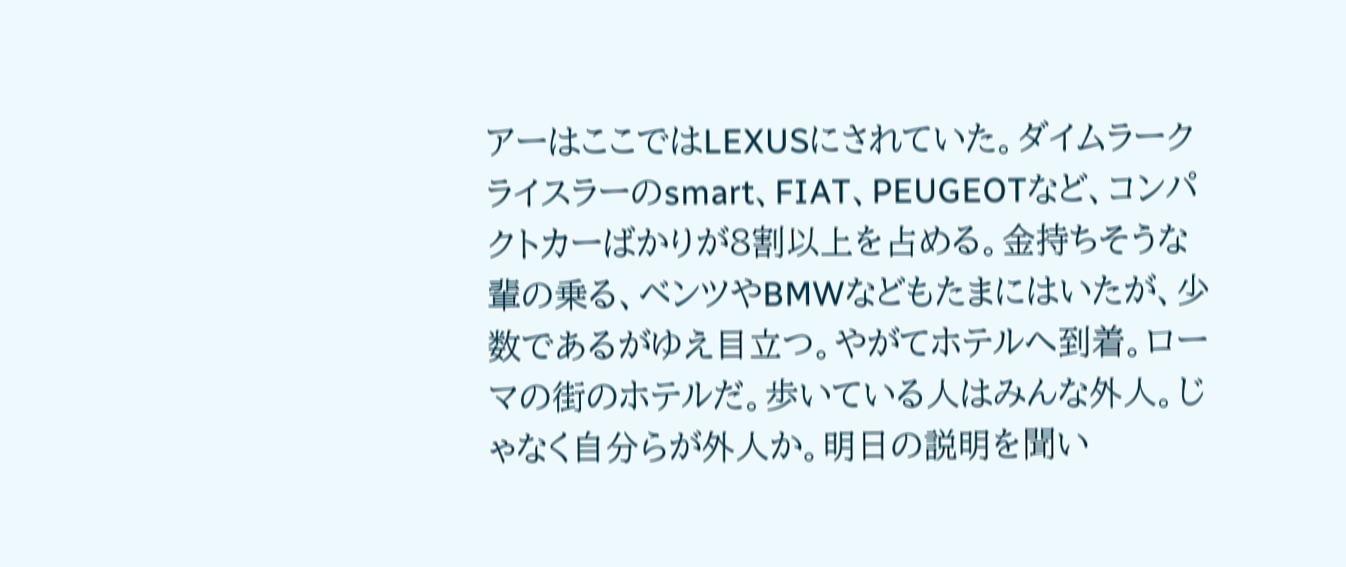アーはここではLEXUSにされていた。ダイムラークライスラーのsmart、FIAT、PEUGEOTなど、コンパクトカーばかりが8割以上を占める。金持ちそうな輩の乗る、ベンツやBMWなどもたまにはいたが、少数であるがゆえ目立つ。やがてホテルへ到着。ローマの街のホテルだ。歩いている人はみんな外人。じゃなく自分らが外人か。明日の説明を聞い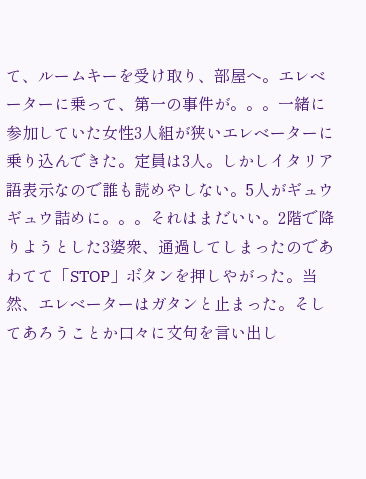て、ルームキーを受け取り、部屋へ。エレベーターに乗って、第一の事件が。。。一緒に参加していた女性3人組が狭いエレベーターに乗り込んできた。定員は3人。しかしイタリア語表示なので誰も読めやしない。5人がギュウギュウ詰めに。。。それはまだいい。2階で降りようとした3婆衆、通過してしまったのであわてて「STOP」ボタンを押しやがった。当然、エレベーターはガタンと止まった。そしてあろうことか口々に文句を言い出し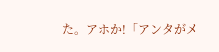た。アホか!「アンタがメ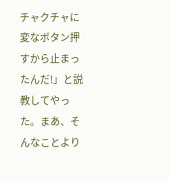チャクチャに変なボタン押すから止まったんだ!」と説教してやった。まあ、そんなことより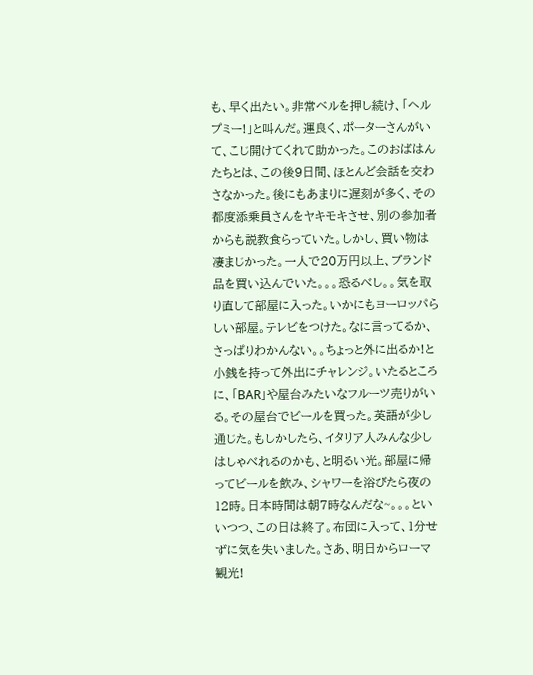も、早く出たい。非常ベルを押し続け、「ヘルプミー!」と叫んだ。運良く、ポーターさんがいて、こじ開けてくれて助かった。このおばはんたちとは、この後9日間、ほとんど会話を交わさなかった。後にもあまりに遅刻が多く、その都度添乗員さんをヤキモキさせ、別の参加者からも説教食らっていた。しかし、買い物は凄まじかった。一人で20万円以上、ブランド品を買い込んでいた。。。恐るべし。。気を取り直して部屋に入った。いかにもヨーロッパらしい部屋。テレビをつけた。なに言ってるか、さっぱりわかんない。。ちょっと外に出るか!と小銭を持って外出にチャレンジ。いたるところに、「BAR」や屋台みたいなフルーツ売りがいる。その屋台でビールを買った。英語が少し通じた。もしかしたら、イタリア人みんな少しはしゃべれるのかも、と明るい光。部屋に帰ってビールを飲み、シャワーを浴びたら夜の12時。日本時間は朝7時なんだな~。。。といいつつ、この日は終了。布団に入って、1分せずに気を失いました。さあ、明日からローマ観光!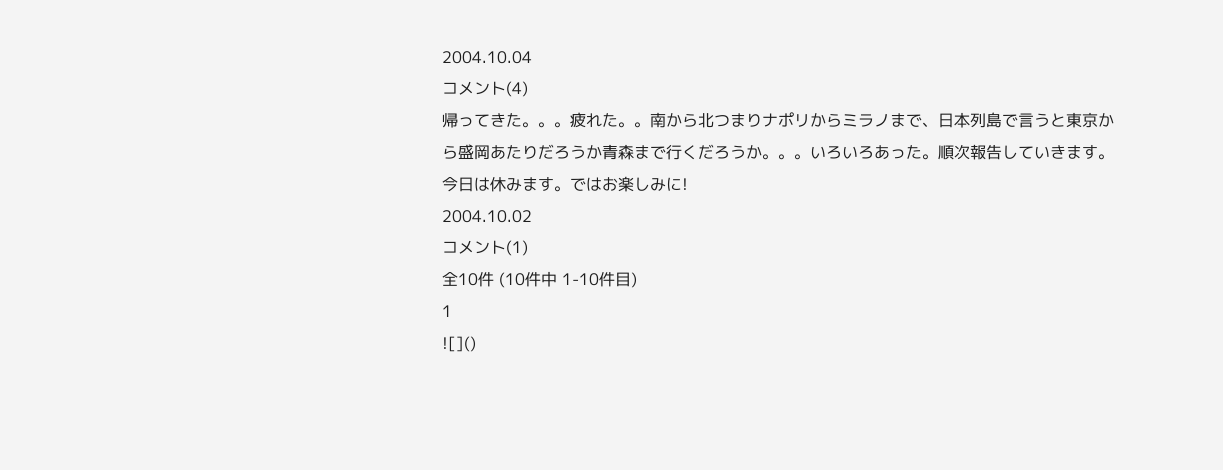2004.10.04
コメント(4)
帰ってきた。。。疲れた。。南から北つまりナポリからミラノまで、日本列島で言うと東京から盛岡あたりだろうか青森まで行くだろうか。。。いろいろあった。順次報告していきます。今日は休みます。ではお楽しみに!
2004.10.02
コメント(1)
全10件 (10件中 1-10件目)
1
![]()